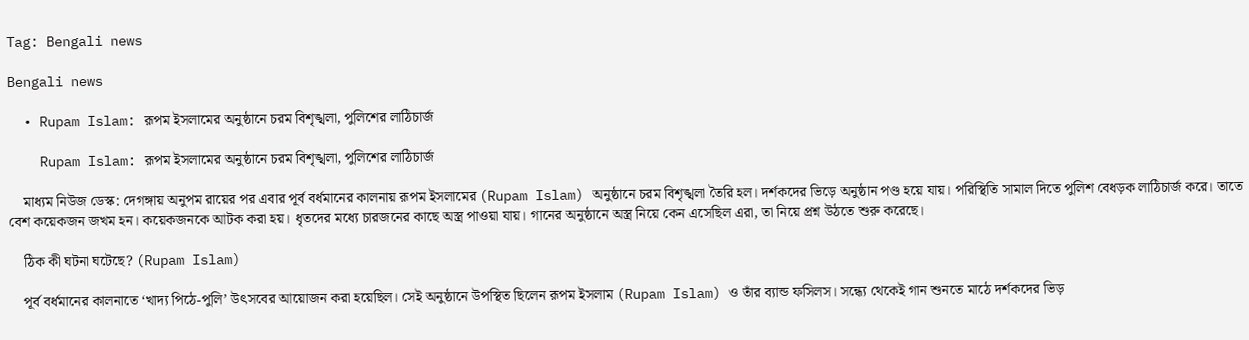Tag: Bengali news

Bengali news

  • Rupam Islam: রূপম ইসলামের অনুষ্ঠানে চরম বিশৃঙ্খলা, পুলিশের লাঠিচার্জ

    Rupam Islam: রূপম ইসলামের অনুষ্ঠানে চরম বিশৃঙ্খলা, পুলিশের লাঠিচার্জ

    মাধ্যম নিউজ ডেস্ক: দেগঙ্গায় অনুপম রায়ের পর এবার পূর্ব বর্ধমানের কালনায় রূপম ইসলামের (Rupam Islam) অনুষ্ঠানে চরম বিশৃঙ্খলা তৈরি হল। দর্শকদের ভিড়ে অনুষ্ঠান পণ্ড হয়ে যায়। পরিস্থিতি সামাল দিতে পুলিশ বেধড়ক লাঠিচার্জ করে। তাতে বেশ কয়েকজন জখম হন। কয়েকজনকে আটক করা হয়। ধৃতদের মধ্যে চারজনের কাছে অস্ত্র পাওয়া যায়। গানের অনুষ্ঠানে অস্ত্র নিয়ে কেন এসেছিল এরা, তা নিয়ে প্রশ্ন উঠতে শুরু করেছে।

    ঠিক কী ঘটনা ঘটেছে? (Rupam Islam)

    পূর্ব বর্ধমানের কালনাতে ‘খাদ্য পিঠে-পুলি’ উৎসবের আয়োজন করা হয়েছিল। সেই অনুষ্ঠানে উপস্থিত ছিলেন রূপম ইসলাম (Rupam Islam) ও তাঁর ব্যান্ড ফসিলস। সন্ধ্যে থেকেই গান শুনতে মাঠে দর্শকদের ভিড়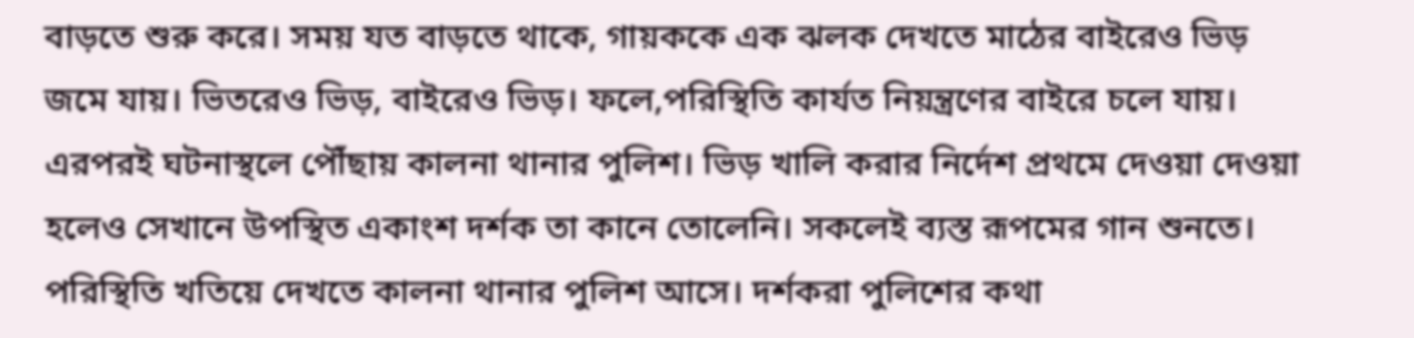বাড়তে শুরু করে। সময় যত বাড়তে থাকে, গায়ককে এক ঝলক দেখতে মাঠের বাইরেও ভিড় জমে যায়। ভিতরেও ভিড়, বাইরেও ভিড়। ফলে,পরিস্থিতি কার্যত নিয়ন্ত্রণের বাইরে চলে যায়। এরপরই ঘটনাস্থলে পৌঁছায় কালনা থানার পুলিশ। ভিড় খালি করার নির্দেশ প্রথমে দেওয়া দেওয়া হলেও সেখানে উপস্থিত একাংশ দর্শক তা কানে তোলেনি। সকলেই ব্যস্ত রূপমের গান শুনতে। পরিস্থিতি খতিয়ে দেখতে কালনা থানার পুলিশ আসে। দর্শকরা পুলিশের কথা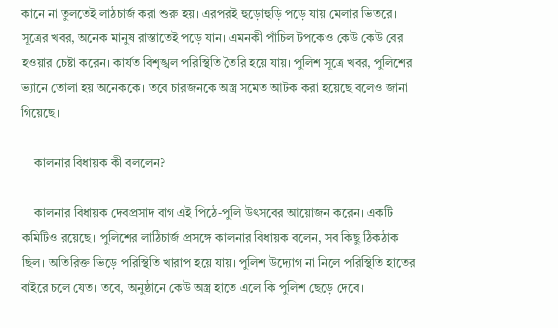কানে না তুলতেই লাঠচার্জ করা শুরু হয়। এরপরই হুড়োহুড়ি পড়ে যায় মেলার ভিতরে। সূত্রের খবর, অনেক মানুষ রাস্তাতেই পড়ে যান। এমনকী পাঁচিল টপকেও কেউ কেউ বের হওয়ার চেষ্টা করেন। কার্যত বিশৃঙ্খল পরিস্থিতি তৈরি হয়ে যায়। পুলিশ সূত্রে খবর, পুলিশের ভ্যানে তোলা হয় অনেককে। তবে চারজনকে অস্ত্র সমেত আটক করা হয়েছে বলেও জানা গিয়েছে।

    কালনার বিধায়ক কী বললেন?

    কালনার বিধায়ক দেবপ্রসাদ বাগ এই পিঠে-পুলি উৎসবের আয়োজন করেন। একটি কমিটিও রয়েছে। পুলিশের লাঠিচার্জ প্রসঙ্গে কালনার বিধায়ক বলেন, সব কিছু ঠিকঠাক ছিল। অতিরিক্ত ভিড়ে পরিস্থিতি খারাপ হয়ে যায়। পুলিশ উদ্যোগ না নিলে পরিস্থিতি হাতের বাইরে চলে যেত। তবে, অনুষ্ঠানে কেউ অস্ত্র হাতে এলে কি পুলিশ ছেড়ে দেবে।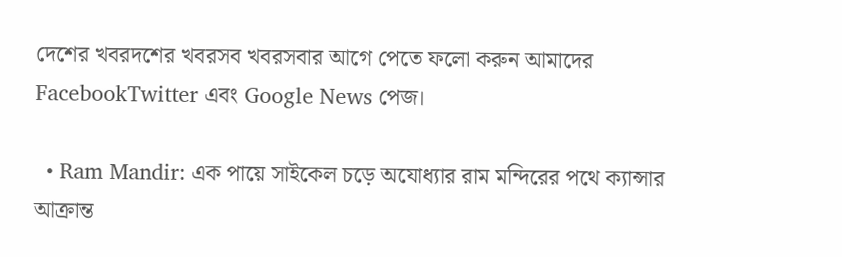দেশের খবরদশের খবরসব খবরসবার আগে পেতে ফলো করুন আমাদের FacebookTwitter এবং Google News পেজ।

  • Ram Mandir: এক পায়ে সাইকেল চড়ে অযোধ্যার রাম মন্দিরের পথে ক্যান্সার আক্রান্ত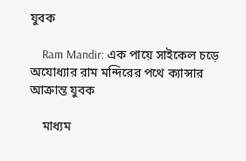যুবক

    Ram Mandir: এক পায়ে সাইকেল চড়ে অযোধ্যার রাম মন্দিরের পথে ক্যান্সার আক্রান্ত যুবক

    মাধ্যম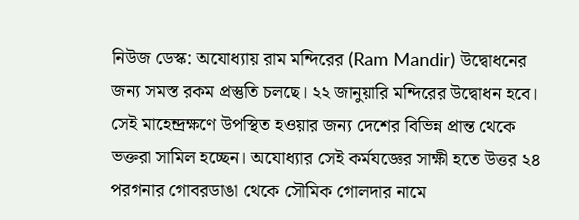নিউজ ডেস্ক: অযোধ্যায় রাম মন্দিরের (Ram Mandir) উদ্বোধনের জন্য সমস্ত রকম প্রস্তুতি চলছে। ২২ জানুয়ারি মন্দিরের উদ্বোধন হবে। সেই মাহেন্দ্রক্ষণে উপস্থিত হওয়ার জন্য দেশের বিভিন্ন প্রান্ত থেকে ভক্তরা সামিল হচ্ছেন। অযোধ্যার সেই কর্মযজ্ঞের সাক্ষী হতে উত্তর ২৪ পরগনার গোবরডাঙা থেকে সৌমিক গোলদার নামে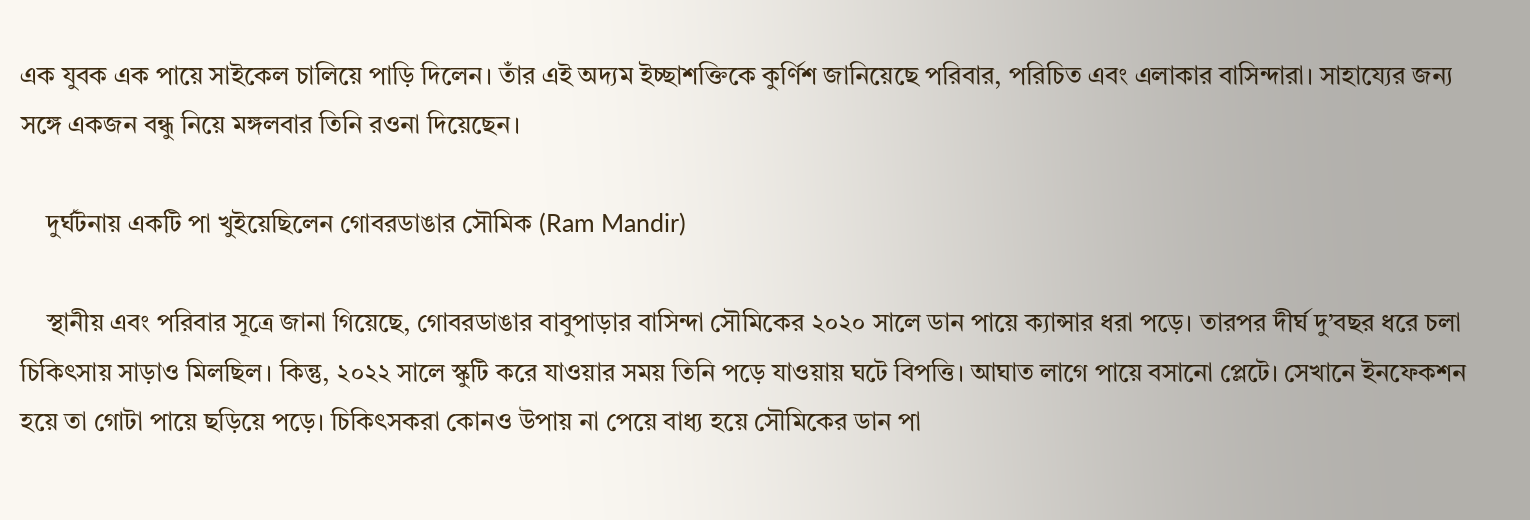এক যুবক এক পায়ে সাইকেল চালিয়ে পাড়ি দিলেন। তাঁর এই অদ্যম ইচ্ছাশক্তিকে কুর্ণিশ জানিয়েছে পরিবার, পরিচিত এবং এলাকার বাসিন্দারা। সাহায্যের জন্য সঙ্গে একজন বন্ধু নিয়ে মঙ্গলবার তিনি রওনা দিয়েছেন।

    দুর্ঘটনায় একটি পা খুইয়েছিলেন গোবরডাঙার সৌমিক (Ram Mandir)

    স্থানীয় এবং পরিবার সূত্রে জানা গিয়েছে, গোবরডাঙার বাবুপাড়ার বাসিন্দা সৌমিকের ২০২০ সালে ডান পায়ে ক্যান্সার ধরা পড়ে। তারপর দীর্ঘ দু’বছর ধরে চলা চিকিৎসায় সাড়াও মিলছিল। কিন্তু, ২০২২ সালে স্কুটি করে যাওয়ার সময় তিনি পড়ে যাওয়ায় ঘটে বিপত্তি। আঘাত লাগে পায়ে বসানো প্লেটে। সেখানে ইনফেকশন হয়ে তা গোটা পায়ে ছড়িয়ে পড়ে। চিকিৎসকরা কোনও উপায় না পেয়ে বাধ্য হয়ে সৌমিকের ডান পা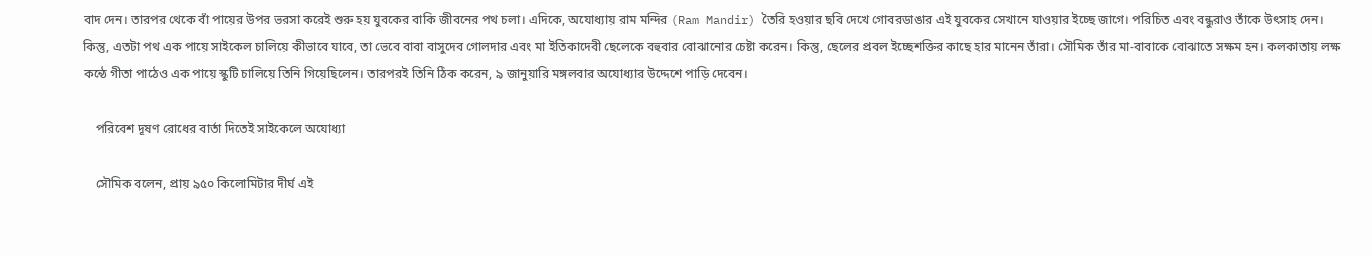বাদ দেন। তারপর থেকে বাঁ পায়ের উপর ভরসা করেই শুরু হয় যুবকের বাকি জীবনের পথ চলা। এদিকে, অযোধ্যায় রাম মন্দির (Ram Mandir) তৈরি হওয়ার ছবি দেখে গোবরডাঙার এই যুবকের সেখানে যাওয়ার ইচ্ছে জাগে। পরিচিত এবং বন্ধুরাও তাঁকে উৎসাহ দেন। কিন্তু, এতটা পথ এক পায়ে সাইকেল চালিয়ে কীভাবে যাবে, তা ভেবে বাবা বাসুদেব গোলদার এবং মা ইতিকাদেবী ছেলেকে বহুবার বোঝানোর চেষ্টা করেন। কিন্তু, ছেলের প্রবল ইচ্ছেশক্তির কাছে হার মানেন তাঁরা। সৌমিক তাঁর মা-বাবাকে বোঝাতে সক্ষম হন। কলকাতায় লক্ষ কন্ঠে গীতা পাঠেও এক পায়ে স্কুটি চালিয়ে তিনি গিয়েছিলেন। তারপরই তিনি ঠিক করেন, ৯ জানুয়ারি মঙ্গলবার অযোধ্যার উদ্দেশে পাড়ি দেবেন।

    পরিবেশ দূষণ রোধের বার্তা দিতেই সাইকেলে অযোধ্যা

    সৌমিক বলেন, প্রায় ৯৫০ কিলোমিটার দীর্ঘ এই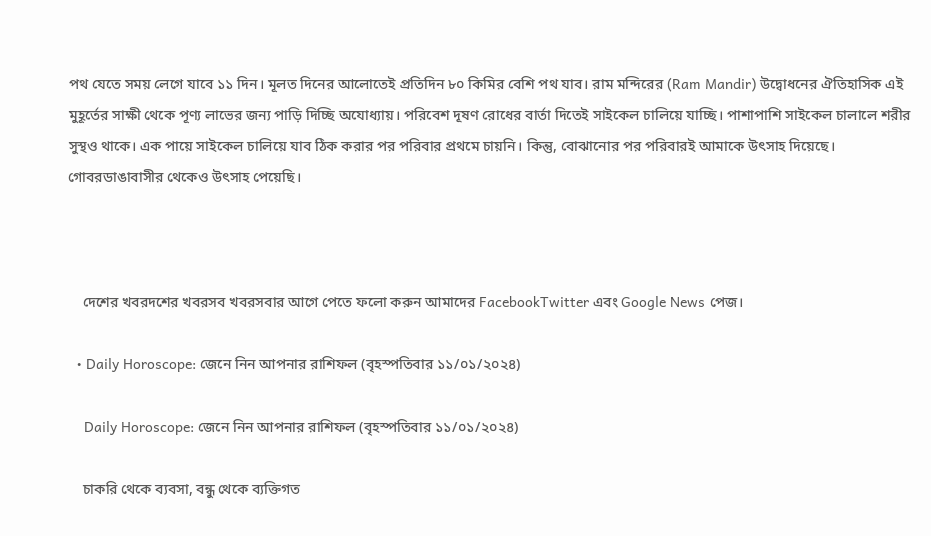পথ যেতে সময় লেগে যাবে ১১ দিন। মূলত দিনের আলোতেই প্রতিদিন ৮০ কিমির বেশি পথ যাব। রাম মন্দিরের (Ram Mandir) উদ্বোধনের ঐতিহাসিক এই মুহূর্তের সাক্ষী থেকে পূণ্য লাভের জন্য পাড়ি দিচ্ছি অযোধ্যায়। পরিবেশ দূষণ রোধের বার্তা দিতেই সাইকেল চালিয়ে যাচ্ছি। পাশাপাশি সাইকেল চালালে শরীর সুস্থও থাকে। এক পায়ে সাইকেল চালিয়ে যাব ঠিক করার পর পরিবার প্রথমে চায়নি। কিন্তু, বোঝানোর পর পরিবারই আমাকে উৎসাহ দিয়েছে। গোবরডাঙাবাসীর থেকেও উৎসাহ পেয়েছি।



    দেশের খবরদশের খবরসব খবরসবার আগে পেতে ফলো করুন আমাদের FacebookTwitter এবং Google News পেজ।

  • Daily Horoscope: জেনে নিন আপনার রাশিফল (বৃহস্পতিবার ১১/০১/২০২৪)

    Daily Horoscope: জেনে নিন আপনার রাশিফল (বৃহস্পতিবার ১১/০১/২০২৪)

    চাকরি থেকে ব্যবসা, বন্ধু থেকে ব্যক্তিগত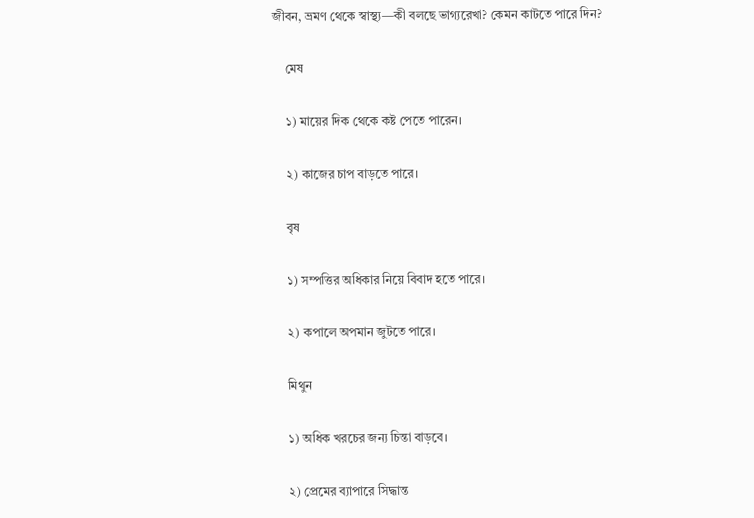জীবন, ভ্রমণ থেকে স্বাস্থ্য—কী বলছে ভাগ্যরেখা? কেমন কাটতে পারে দিন?

    মেষ

    ১) মায়ের দিক থেকে কষ্ট পেতে পারেন।

    ২) কাজের চাপ বাড়তে পারে।

    বৃষ

    ১) সম্পত্তির অধিকার নিয়ে বিবাদ হতে পারে।

    ২) কপালে অপমান জুটতে পারে।

    মিথুন

    ১) অধিক খরচের জন্য চিন্তা বাড়বে।

    ২) প্রেমের ব্যাপারে সিদ্ধান্ত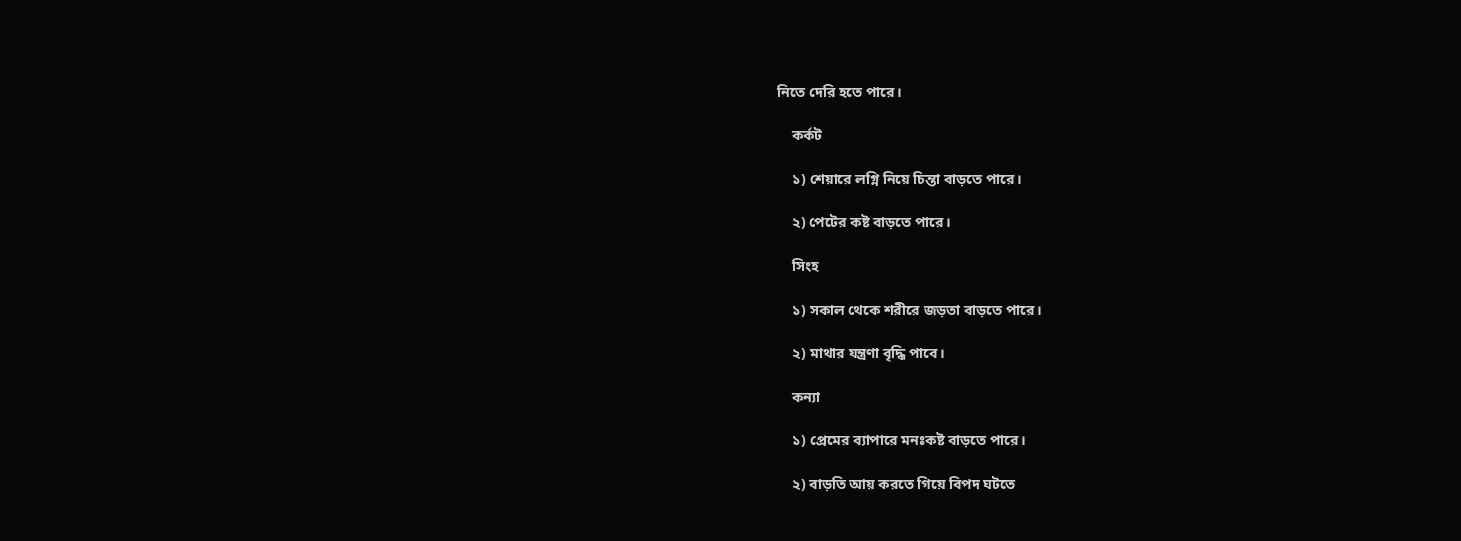নিতে দেরি হতে পারে।

    কর্কট

    ১) শেয়ারে লগ্নি নিয়ে চিন্তা বাড়তে পারে।

    ২) পেটের কষ্ট বাড়তে পারে।

    সিংহ

    ১) সকাল থেকে শরীরে জড়তা বাড়তে পারে।

    ২) মাথার যন্ত্রণা বৃদ্ধি পাবে।

    কন্যা

    ১) প্রেমের ব্যাপারে মনঃকষ্ট বাড়তে পারে।

    ২) বাড়তি আয় করতে গিয়ে বিপদ ঘটতে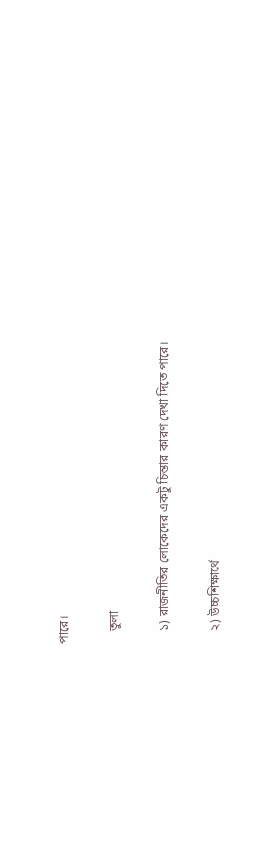পারে।

    তুলা

    ১) রাজনীতির লোকেদের একটু চিন্তার কারণ দেখা দিতে পারে।

    ২) উচ্চশিক্ষার্থে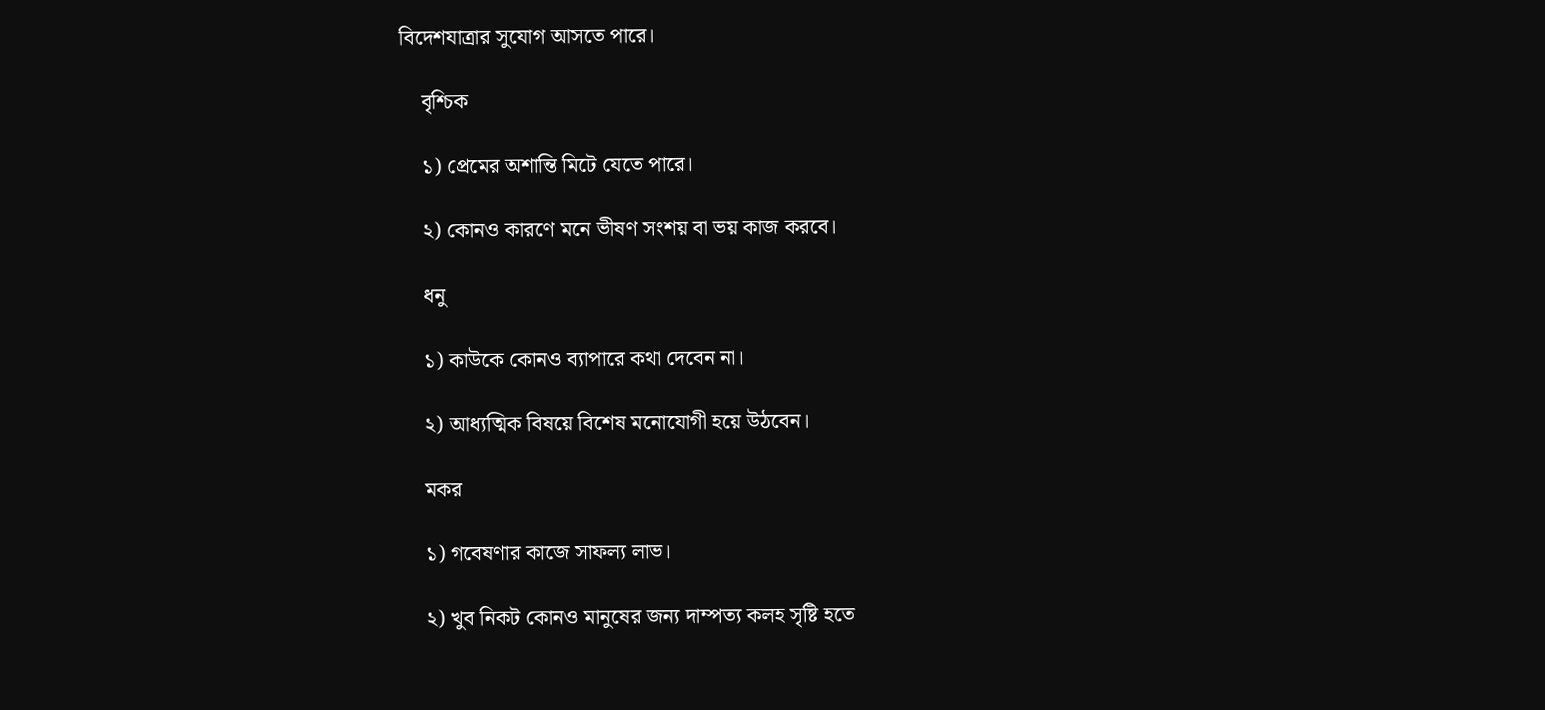বিদেশযাত্রার সুযোগ আসতে পারে।

    বৃশ্চিক

    ১) প্রেমের অশান্তি মিটে যেতে পারে।

    ২) কোনও কারণে মনে ভীষণ সংশয় বা ভয় কাজ করবে।

    ধনু

    ১) কাউকে কোনও ব্যাপারে কথা দেবেন না।

    ২) আধ্যত্মিক বিষয়ে বিশেষ মনোযোগী হয়ে উঠবেন।

    মকর

    ১) গবেষণার কাজে সাফল্য লাভ।

    ২) খুব নিকট কোনও মানুষের জন্য দাম্পত্য কলহ সৃষ্টি হতে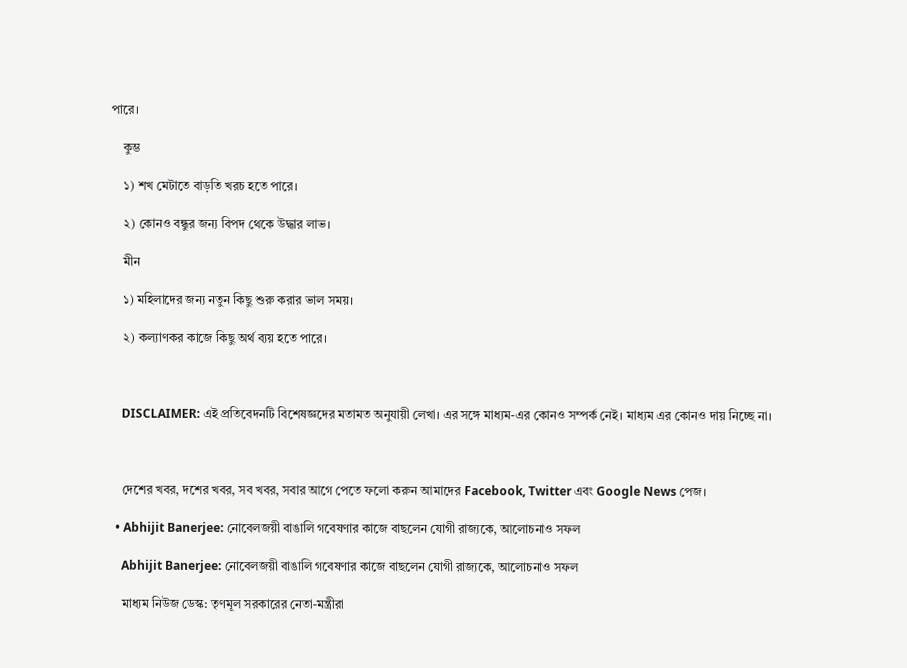পারে।

    কুম্ভ

    ১) শখ মেটাতে বাড়তি খরচ হতে পারে।

    ২) কোনও বন্ধুর জন্য বিপদ থেকে উদ্ধার লাভ।

    মীন

    ১) মহিলাদের জন্য নতুন কিছু শুরু করার ভাল সময়।

    ২) কল্যাণকর কাজে কিছু অর্থ ব্যয় হতে পারে।



    DISCLAIMER: এই প্রতিবেদনটি বিশেষজ্ঞদের মতামত অনুযায়ী লেখা। এর সঙ্গে মাধ্যম-এর কোনও সম্পর্ক নেই। মাধ্যম এর কোনও দায় নিচ্ছে না।



    দেশের খবর, দশের খবর, সব খবর, সবার আগে পেতে ফলো করুন আমাদের Facebook, Twitter এবং Google News পেজ।

  • Abhijit Banerjee: নোবেলজয়ী বাঙালি গবেষণার কাজে বাছলেন যোগী রাজ্যকে, আলোচনাও সফল

    Abhijit Banerjee: নোবেলজয়ী বাঙালি গবেষণার কাজে বাছলেন যোগী রাজ্যকে, আলোচনাও সফল

    মাধ্যম নিউজ ডেস্ক: তৃণমূল সরকারের নেতা-মন্ত্রীরা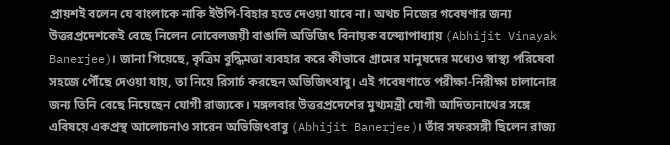প্রায়শই বলেন যে বাংলাকে নাকি ইউপি-বিহার হতে দেওয়া যাবে না। অথচ নিজের গবেষণার জন্য উত্তরপ্রদেশকেই বেছে নিলেন নোবেলজয়ী বাঙালি অভিজিৎ বিনায়ক বন্দ্যোপাধ্যায় (Abhijit Vinayak Banerjee)। জানা গিয়েছে, কৃত্রিম বুদ্ধিমত্তা ব্যবহার করে কীভাবে গ্রামের মানুষদের মধ্যেও স্বাস্থ্য পরিষেবা সহজে পৌঁছে দেওয়া যায়, তা নিয়ে রিসার্চ করছেন অভিজিৎবাবু। এই গবেষণাতে পরীক্ষা-নিরীক্ষা চালানোর জন্য তিনি বেছে নিয়েছেন যোগী রাজ্যকে। মঙ্গলবার উত্তরপ্রদেশের মুখ্যমন্ত্রী যোগী আদিত্যনাথের সঙ্গে এবিষয়ে একপ্রস্থ আলোচনাও সারেন অভিজিৎবাবু (Abhijit Banerjee)। তাঁর সফরসঙ্গী ছিলেন রাজ্য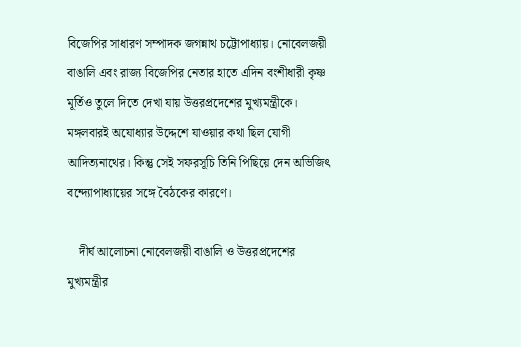বিজেপির সাধারণ সম্পাদক জগন্নাথ চট্টোপাধ্যায়। নোবেলজয়ী বাঙালি এবং রাজ্য বিজেপির নেতার হাতে এদিন বংশীধারী কৃষ্ণ মূর্তিও তুলে দিতে দেখা যায় উত্তরপ্রদেশের মুখ্যমন্ত্রীকে। মঙ্গলবারই অযোধ্যার উদ্দেশে যাওয়ার কথা ছিল যোগী আদিত্যনাথের। কিন্তু সেই সফরসূচি তিনি পিছিয়ে দেন অভিজিৎ বন্দ্যোপাধ্যায়ের সঙ্গে বৈঠকের কারণে।

    দীর্ঘ আলোচনা নোবেলজয়ী বাঙালি ও উত্তরপ্রদেশের মুখ্যমন্ত্রীর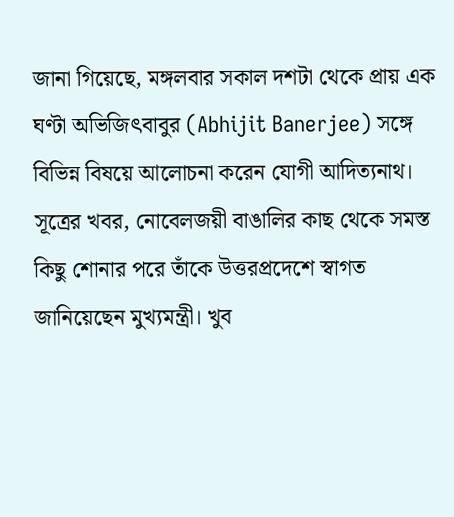জানা গিয়েছে, মঙ্গলবার সকাল দশটা থেকে প্রায় এক ঘণ্টা অভিজিৎবাবুর (Abhijit Banerjee) সঙ্গে বিভিন্ন বিষয়ে আলোচনা করেন যোগী আদিত্যনাথ। সূত্রের খবর, নোবেলজয়ী বাঙালির কাছ থেকে সমস্ত কিছু শোনার পরে তাঁকে উত্তরপ্রদেশে স্বাগত জানিয়েছেন মুখ্যমন্ত্রী। খুব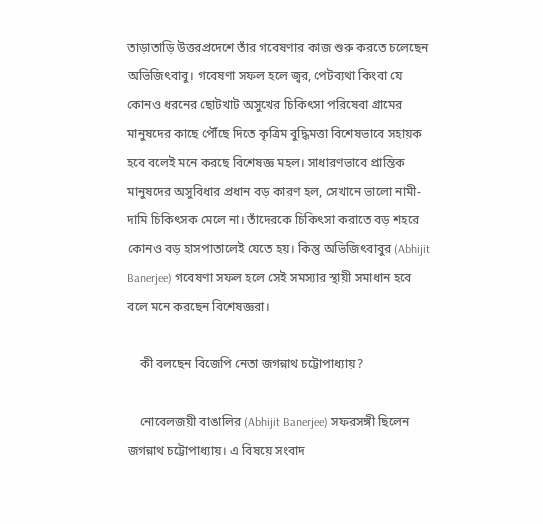তাড়াতাড়ি উত্তরপ্রদেশে তাঁর গবেষণার কাজ শুরু করতে চলেছেন অভিজিৎবাবু। গবেষণা সফল হলে জ্বর, পেটব্যথা কিংবা যে কোনও ধরনের ছোটখাট অসুখের চিকিৎসা পরিষেবা গ্রামের মানুষদের কাছে পৌঁছে দিতে কৃত্রিম বুদ্ধিমত্তা বিশেষভাবে সহায়ক হবে বলেই মনে করছে বিশেষজ্ঞ মহল। সাধারণভাবে প্রান্তিক মানুষদের অসুবিধার প্রধান বড় কারণ হল, সেখানে ভালো নামী-দামি চিকিৎসক মেলে না। তাঁদেরকে চিকিৎসা করাতে বড় শহরে কোনও বড় হাসপাতালেই যেতে হয়। কিন্তু অভিজিৎবাবুর (Abhijit Banerjee) গবেষণা সফল হলে সেই সমস্যার স্থায়ী সমাধান হবে বলে মনে করছেন বিশেষজ্ঞরা।

    কী বলছেন বিজেপি নেতা জগন্নাথ চট্টোপাধ্যায়?

    নোবেলজয়ী বাঙালির (Abhijit Banerjee) সফরসঙ্গী ছিলেন জগন্নাথ চট্টোপাধ্যায়। এ বিষয়ে সংবাদ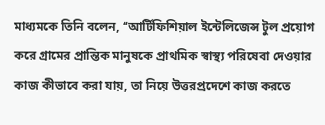মাধ্যমকে তিনি বলেন, ‘‘আর্টিফিশিয়াল ইন্টেলিজেন্স টুল প্রয়োগ করে গ্রামের প্রান্তিক মানুষকে প্রাথমিক স্বাস্থ্য পরিষেবা দেওয়ার কাজ কীভাবে করা যায়, তা নিয়ে উত্তরপ্রদেশে কাজ করতে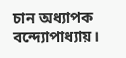চান অধ্যাপক বন্দ্যোপাধ্যায়।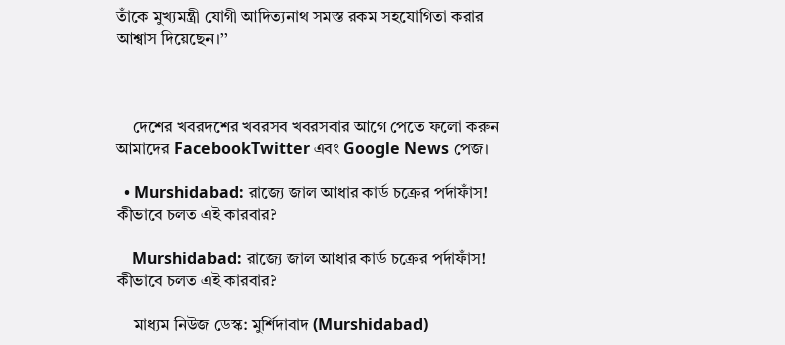তাঁকে মুখ্যমন্ত্রী যোগী আদিত্যনাথ সমস্ত রকম সহযোগিতা করার আশ্বাস দিয়েছেন।’’



    দেশের খবরদশের খবরসব খবরসবার আগে পেতে ফলো করুন আমাদের FacebookTwitter এবং Google News পেজ।

  • Murshidabad: রাজ্যে জাল আধার কার্ড চক্রের পর্দাফাঁস! কীভাবে চলত এই কারবার?

    Murshidabad: রাজ্যে জাল আধার কার্ড চক্রের পর্দাফাঁস! কীভাবে চলত এই কারবার?

    মাধ্যম নিউজ ডেস্ক: মুর্শিদাবাদ (Murshidabad)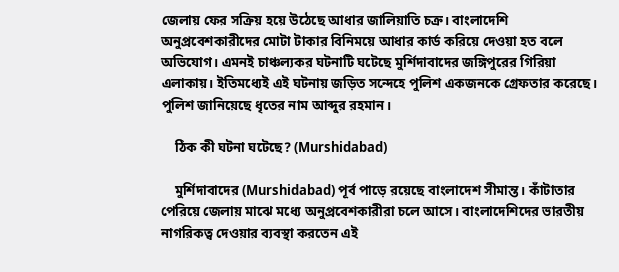জেলায় ফের সক্রিয় হয়ে উঠেছে আধার জালিয়াতি চক্র। বাংলাদেশি অনুপ্রবেশকারীদের মোটা টাকার বিনিময়ে আধার কার্ড করিয়ে দেওয়া হত বলে অভিযোগ। এমনই চাঞ্চল্যকর ঘটনাটি ঘটেছে মুর্শিদাবাদের জঙ্গিপুরের গিরিয়া এলাকায়। ইতিমধ্যেই এই ঘটনায় জড়িত সন্দেহে পুলিশ একজনকে গ্রেফতার করেছে। পুলিশ জানিয়েছে ধৃতের নাম আব্দুর রহমান।

    ঠিক কী ঘটনা ঘটেছে? (Murshidabad)

    মুর্শিদাবাদের (Murshidabad) পূর্ব পাড়ে রয়েছে বাংলাদেশ সীমান্ত। কাঁটাতার পেরিয়ে জেলায় মাঝে মধ্যে অনুপ্রবেশকারীরা চলে আসে। বাংলাদেশিদের ভারতীয় নাগরিকত্ব দেওয়ার ব্যবস্থা করতেন এই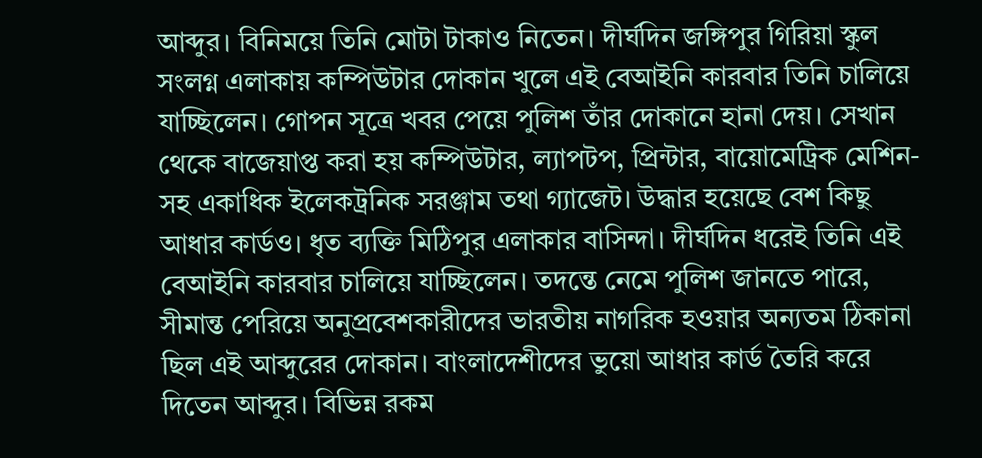আব্দুর। বিনিময়ে তিনি মোটা টাকাও নিতেন। দীর্ঘদিন জঙ্গিপুর গিরিয়া স্কুল সংলগ্ন এলাকায় কম্পিউটার দোকান খুলে এই বেআইনি কারবার তিনি চালিয়ে যাচ্ছিলেন। গোপন সূত্রে খবর পেয়ে পুলিশ তাঁর দোকানে হানা দেয়। সেখান থেকে বাজেয়াপ্ত করা হয় কম্পিউটার, ল্যাপটপ, প্রিন্টার, বায়োমেট্রিক মেশিন-সহ একাধিক ইলেকট্রনিক সরঞ্জাম তথা গ্যাজেট। উদ্ধার হয়েছে বেশ কিছু আধার কার্ডও। ধৃত ব্যক্তি মিঠিপুর এলাকার বাসিন্দা। দীর্ঘদিন ধরেই তিনি এই বেআইনি কারবার চালিয়ে যাচ্ছিলেন। তদন্তে নেমে পুলিশ জানতে পারে, সীমান্ত পেরিয়ে অনুপ্রবেশকারীদের ভারতীয় নাগরিক হওয়ার অন্যতম ঠিকানা ছিল এই আব্দুরের দোকান। বাংলাদেশীদের ভুয়ো আধার কার্ড তৈরি করে দিতেন আব্দুর। বিভিন্ন রকম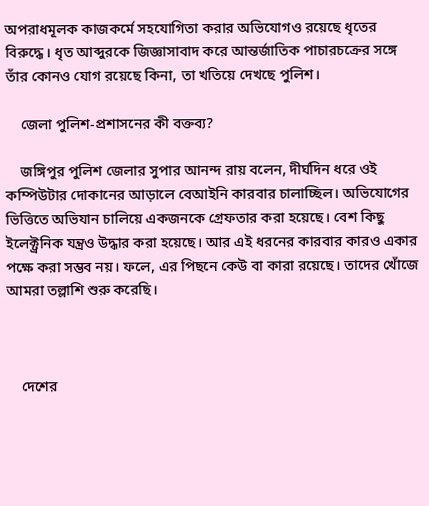অপরাধমূলক কাজকর্মে সহযোগিতা করার অভিযোগও রয়েছে ধৃতের বিরুদ্ধে। ধৃত আব্দুরকে জিজ্ঞাসাবাদ করে আন্তর্জাতিক পাচারচক্রের সঙ্গে তাঁর কোনও যোগ রয়েছে কিনা, তা খতিয়ে দেখছে পুলিশ।

    জেলা পুলিশ-প্রশাসনের কী বক্তব্য?

    জঙ্গিপুর পুলিশ জেলার সুপার আনন্দ রায় বলেন, দীর্ঘদিন ধরে ওই কম্পিউটার দোকানের আড়ালে বেআইনি কারবার চালাচ্ছিল। অভিযোগের ভিত্তিতে অভিযান চালিয়ে একজনকে গ্রেফতার করা হয়েছে। বেশ কিছু ইলেক্ট্রনিক যন্ত্রও উদ্ধার করা হয়েছে। আর এই ধরনের কারবার কারও একার পক্ষে করা সম্ভব নয়। ফলে, এর পিছনে কেউ বা কারা রয়েছে। তাদের খোঁজে আমরা তল্লাশি শুরু করেছি।



    দেশের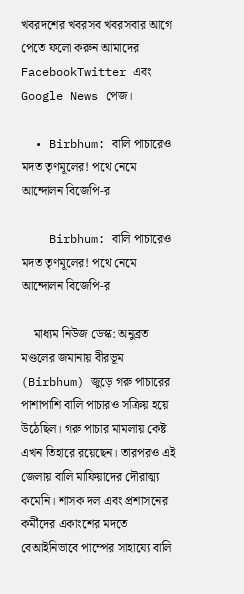খবরদশের খবরসব খবরসবার আগে পেতে ফলো করুন আমাদের FacebookTwitter এবং Google News পেজ।

  • Birbhum: বালি পাচারেও মদত তৃণমূলের! পথে নেমে আন্দোলন বিজেপি-র

    Birbhum: বালি পাচারেও মদত তৃণমূলের! পথে নেমে আন্দোলন বিজেপি-র

    মাধ্যম নিউজ ডেস্ক: অনুব্রত মণ্ডলের জমানায় বীরভূম (Birbhum) জুড়ে গরু পাচারের পাশাপাশি বালি পাচারও সক্রিয় হয়ে উঠেছিল। গরু পাচার মামলায় কেষ্ট এখন তিহারে রয়েছেন। তারপরও এই জেলায় বালি মাফিয়াদের দৌরাত্ম্য কমেনি। শাসক দল এবং প্রশাসনের কর্মীদের একাংশের মদতে বেআইনিভাবে পাম্পের সাহায্যে বালি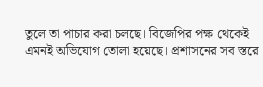তুলে তা পাচার করা চলছে। বিজেপির পক্ষ থেকেই এমনই অভিযোগ তোলা হয়েছে। প্রশাসনের সব স্তরে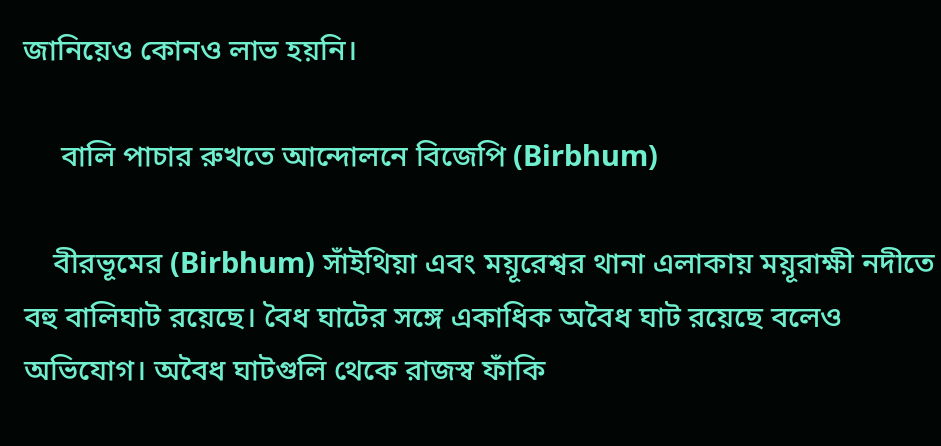জানিয়েও কোনও লাভ হয়নি।

     বালি পাচার রুখতে আন্দোলনে বিজেপি (Birbhum)

    বীরভূমের (Birbhum) সাঁইথিয়া এবং ময়ূরেশ্বর থানা এলাকায় ময়ূরাক্ষী নদীতে বহু বালিঘাট রয়েছে। বৈধ ঘাটের সঙ্গে একাধিক অবৈধ ঘাট রয়েছে বলেও অভিযোগ। অবৈধ ঘাটগুলি থেকে রাজস্ব ফাঁকি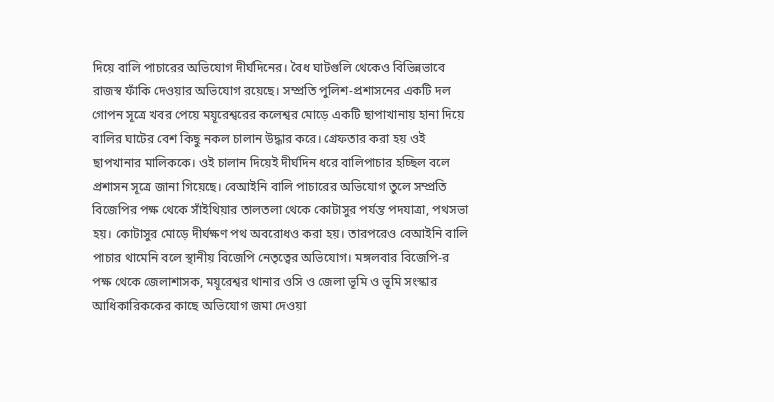দিয়ে বালি পাচারের অভিযোগ দীর্ঘদিনের। বৈধ ঘাটগুলি থেকেও বিভিন্নভাবে রাজস্ব ফাঁকি দেওয়ার অভিযোগ রয়েছে। সম্প্রতি পুলিশ-প্রশাসনের একটি দল গোপন সূত্রে খবর পেয়ে ময়ূরেশ্বরের কলেশ্বর মোড়ে একটি ছাপাখানায় হানা দিয়ে বালির ঘাটের বেশ কিছু নকল চালান উদ্ধার করে। গ্রেফতার করা হয় ওই ছাপখানার মালিককে। ওই চালান দিয়েই দীর্ঘদিন ধরে বালিপাচার হচ্ছিল বলে প্রশাসন সূত্রে জানা গিয়েছে। বেআইনি বালি পাচারের অভিযোগ তুলে সম্প্রতি বিজেপির পক্ষ থেকে সাঁইথিয়ার তালতলা থেকে কোটাসুর পর্যন্ত পদযাত্রা, পথসভা হয়। কোটাসুর মোড়ে দীর্ঘক্ষণ পথ অবরোধও করা হয়। তারপরেও বেআইনি বালি পাচার থামেনি বলে স্থানীয় বিজেপি নেতৃত্বের অভিযোগ। মঙ্গলবার বিজেপি-র পক্ষ থেকে জেলাশাসক, ময়ূরেশ্বর থানার ওসি ও জেলা ভূমি ও ভূমি সংস্কার আধিকারিককের কাছে অভিযোগ জমা দেওয়া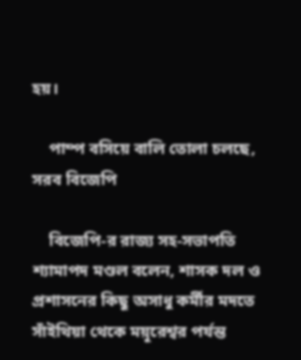হয়।

    পাম্প বসিয়ে বালি তোলা চলছে, সরব বিজেপি

    বিজেপি-র রাজ্য সহ-সভাপতি শ্যামাপদ মণ্ডল বলেন, শাসক দল ও প্রশাসনের কিছু অসাধু কর্মীর মদতে সাঁইথিয়া থেকে ময়ূরেশ্বর পর্যন্ত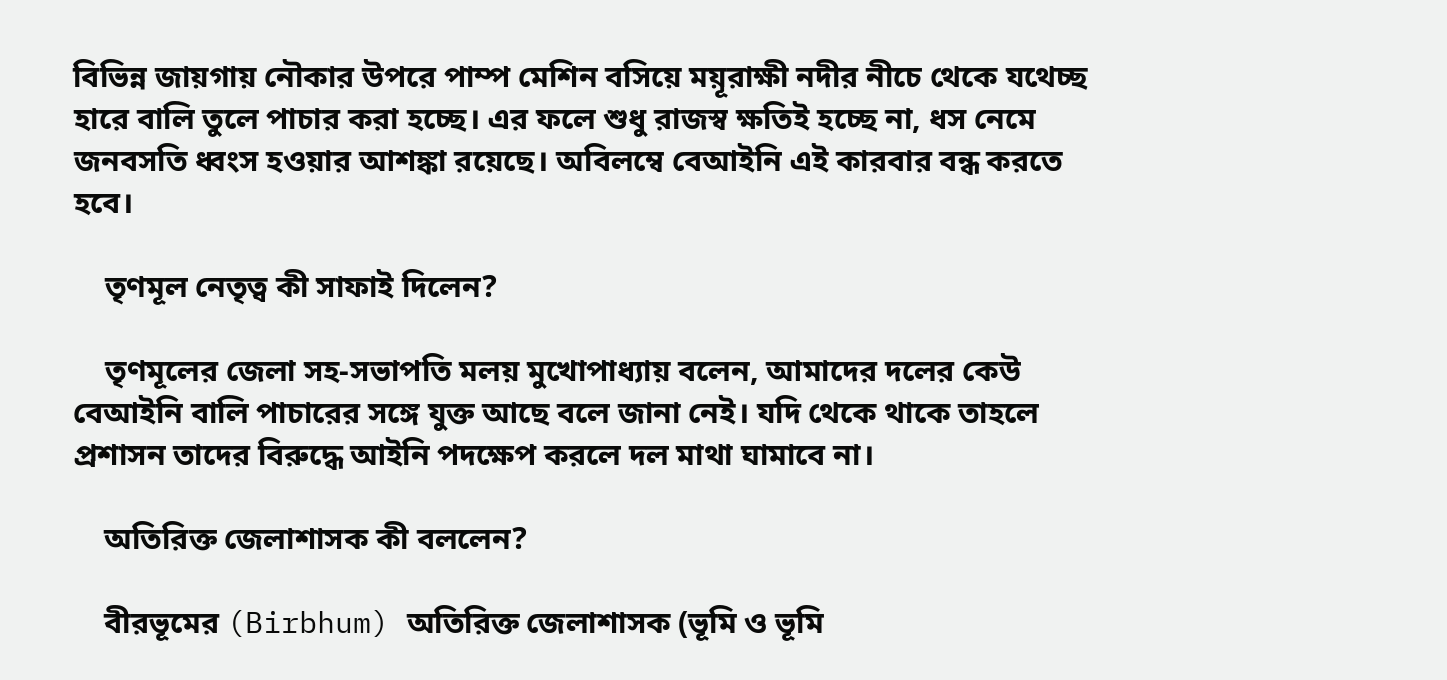বিভিন্ন জায়গায় নৌকার উপরে পাম্প মেশিন বসিয়ে ময়ূরাক্ষী নদীর নীচে থেকে যথেচ্ছ হারে বালি তুলে পাচার করা হচ্ছে। এর ফলে শুধু রাজস্ব ক্ষতিই হচ্ছে না, ধস নেমে জনবসতি ধ্বংস হওয়ার আশঙ্কা রয়েছে। অবিলম্বে বেআইনি এই কারবার বন্ধ করতে হবে।

    তৃণমূল নেতৃত্ব কী সাফাই দিলেন?

    তৃণমূলের জেলা সহ-সভাপতি মলয় মুখোপাধ্যায় বলেন, আমাদের দলের কেউ বেআইনি বালি পাচারের সঙ্গে যুক্ত আছে বলে জানা নেই। যদি থেকে থাকে তাহলে প্রশাসন তাদের বিরুদ্ধে আইনি পদক্ষেপ করলে দল মাথা ঘামাবে না।

    অতিরিক্ত জেলাশাসক কী বললেন?

    বীরভূমের (Birbhum) অতিরিক্ত জেলাশাসক (ভূমি ও ভূমি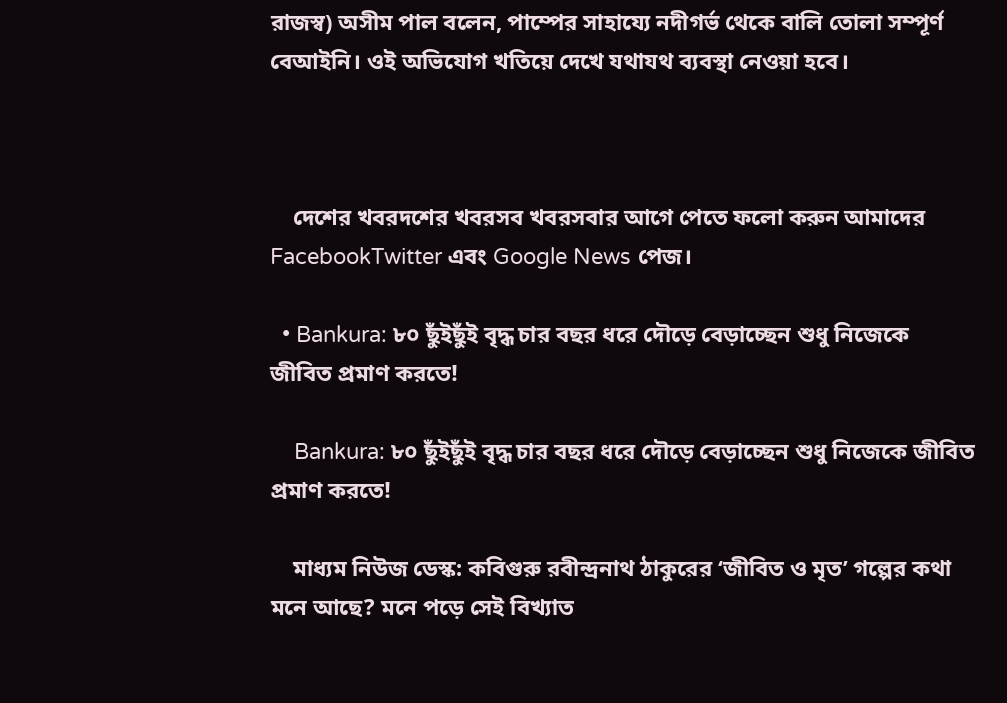রাজস্ব) অসীম পাল বলেন, পাম্পের সাহায্যে নদীগর্ভ থেকে বালি তোলা সম্পূর্ণ বেআইনি। ওই অভিযোগ খতিয়ে দেখে যথাযথ ব্যবস্থা নেওয়া হবে।



    দেশের খবরদশের খবরসব খবরসবার আগে পেতে ফলো করুন আমাদের FacebookTwitter এবং Google News পেজ।

  • Bankura: ৮০ ছুঁইছুঁই বৃদ্ধ চার বছর ধরে দৌড়ে বেড়াচ্ছেন শুধু নিজেকে জীবিত প্রমাণ করতে!

    Bankura: ৮০ ছুঁইছুঁই বৃদ্ধ চার বছর ধরে দৌড়ে বেড়াচ্ছেন শুধু নিজেকে জীবিত প্রমাণ করতে!

    মাধ্যম নিউজ ডেস্ক: কবিগুরু রবীন্দ্রনাথ ঠাকুরের ‘জীবিত ও মৃত’ গল্পের কথা মনে আছে? মনে পড়ে সেই বিখ্যাত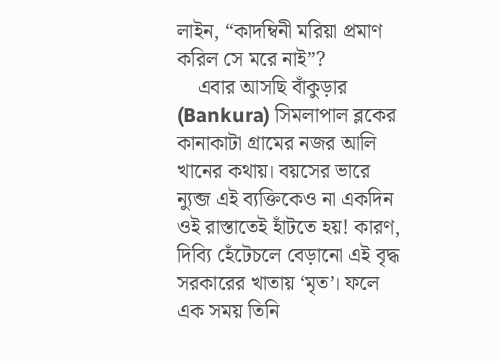লাইন, “কাদম্বিনী মরিয়া প্রমাণ করিল সে মরে নাই”?
    এবার আসছি বাঁকুড়ার (Bankura) সিমলাপাল ব্লকের কানাকাটা গ্রামের নজর আলি খানের কথায়। বয়সের ভারে ন্যুব্জ এই ব্যক্তিকেও না একদিন ওই রাস্তাতেই হাঁটতে হয়! কারণ, দিব্যি হেঁটেচলে বেড়ানো এই বৃদ্ধ সরকারের খাতায় ‘মৃত’। ফলে এক সময় তিনি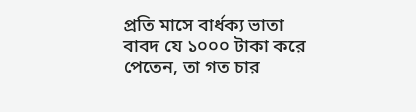প্রতি মাসে বার্ধক্য ভাতা বাবদ যে ১০০০ টাকা করে পেতেন, তা গত চার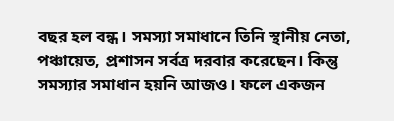বছর হল বন্ধ। সমস্যা সমাধানে তিনি স্থানীয় নেতা, পঞ্চায়েত, প্রশাসন সর্বত্র দরবার করেছেন। কিন্তু সমস্যার সমাধান হয়নি আজও। ফলে একজন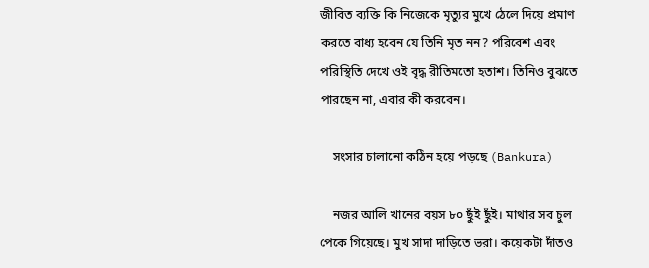জীবিত ব্যক্তি কি নিজেকে মৃত্যুর মুখে ঠেলে দিয়ে প্রমাণ করতে বাধ্য হবেন যে তিনি মৃত নন? পরিবেশ এবং পরিস্থিতি দেখে ওই বৃদ্ধ রীতিমতো হতাশ। তিনিও বুঝতে পারছেন না, এবার কী করবেন।

    সংসার চালানো কঠিন হয়ে পড়ছে (Bankura)

    নজর আলি খানের বয়স ৮০ ছুঁই ছুঁই। মাথার সব চুল পেকে গিয়েছে। মুখ সাদা দাড়িতে ভরা। কয়েকটা দাঁতও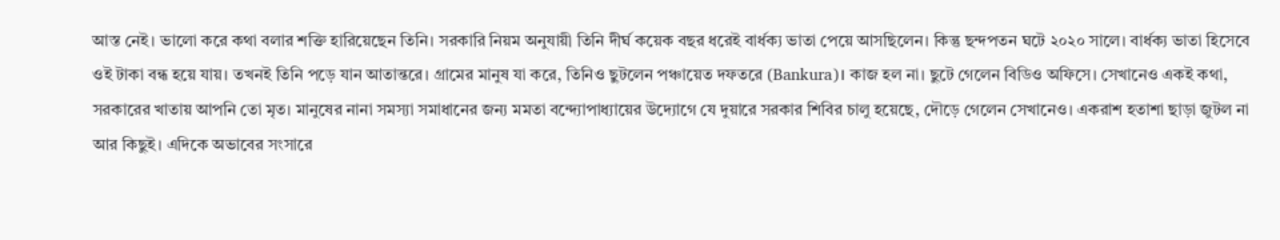আস্ত নেই। ভালো করে কথা বলার শক্তি হারিয়েছেন তিনি। সরকারি নিয়ম অনুযায়ী তিনি দীর্ঘ কয়েক বছর ধরেই বার্ধক্য ভাতা পেয়ে আসছিলেন। কিন্তু ছন্দপতন ঘটে ২০২০ সালে। বার্ধক্য ভাতা হিসেবে ওই টাকা বন্ধ হয়ে যায়। তখনই তিনি পড়ে যান আতান্তরে। গ্রামের মানুষ যা করে, তিনিও ছুটলেন পঞ্চায়েত দফতরে (Bankura)। কাজ হল না। ছুটে গেলেন বিডিও অফিসে। সেখানেও একই কথা, সরকারের খাতায় আপনি তো মৃত। মানুষের নানা সমস্যা সমাধানের জন্য মমতা বন্দ্যোপাধ্যায়ের উদ্যোগে যে দুয়ারে সরকার শিবির চালু হয়েছে, দৌড়ে গেলেন সেখানেও। একরাশ হতাশা ছাড়া জুটল না আর কিছুই। এদিকে অভাবের সংসারে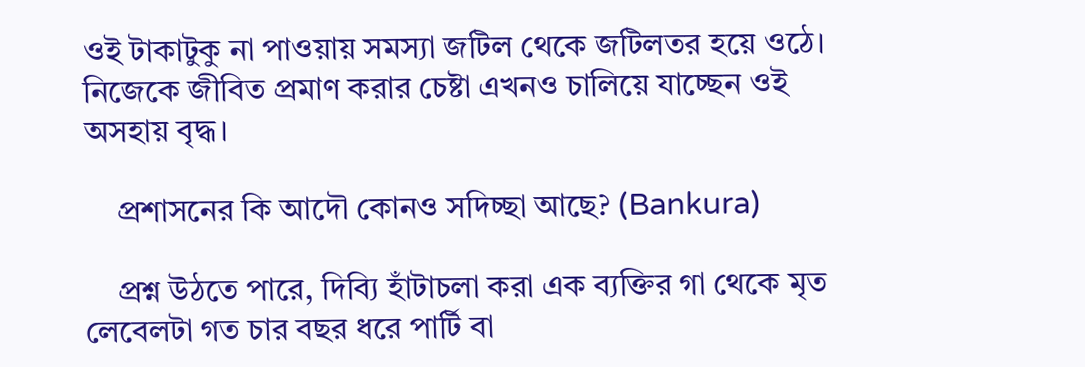ওই টাকাটুকু না পাওয়ায় সমস্যা জটিল থেকে জটিলতর হয়ে ওঠে। নিজেকে জীবিত প্রমাণ করার চেষ্টা এখনও চালিয়ে যাচ্ছেন ওই অসহায় বৃদ্ধ।

    প্রশাসনের কি আদৌ কোনও সদিচ্ছা আছে? (Bankura)

    প্রশ্ন উঠতে পারে, দিব্যি হাঁটাচলা করা এক ব্যক্তির গা থেকে মৃত লেবেলটা গত চার বছর ধরে পার্টি বা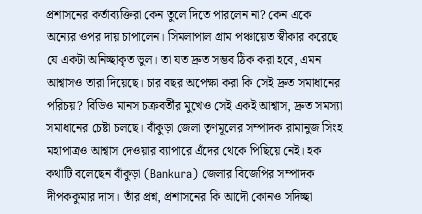প্রশাসনের কর্তাব্যক্তিরা কেন তুলে দিতে পারলেন না? কেন একে অন্যের ওপর দায় চাপালেন। সিমলাপাল গ্রাম পঞ্চায়েত স্বীকার করেছে যে একটা অনিচ্ছাকৃত ভুল। তা যত দ্রুত সম্ভব ঠিক করা হবে, এমন আশ্বাসও তারা দিয়েছে। চার বছর অপেক্ষা করা কি সেই দ্রুত সমাধানের পরিচয়? বিডিও মানস চক্রবর্তীর মুখেও সেই একই আশ্বাস, দ্রুত সমস্যা সমাধানের চেষ্টা চলছে। বাঁকুড়া জেলা তৃণমূলের সম্পাদক রামানুজ সিংহ মহাপাত্রও আশ্বাস দেওয়ার ব্যাপারে এঁদের থেকে পিছিয়ে নেই। হক কথাটি বলেছেন বাঁকুড়া (Bankura) জেলার বিজেপির সম্পাদক দীপককুমার দাস। তাঁর প্রশ্ন, প্রশাসনের কি আদৌ কোনও সদিচ্ছা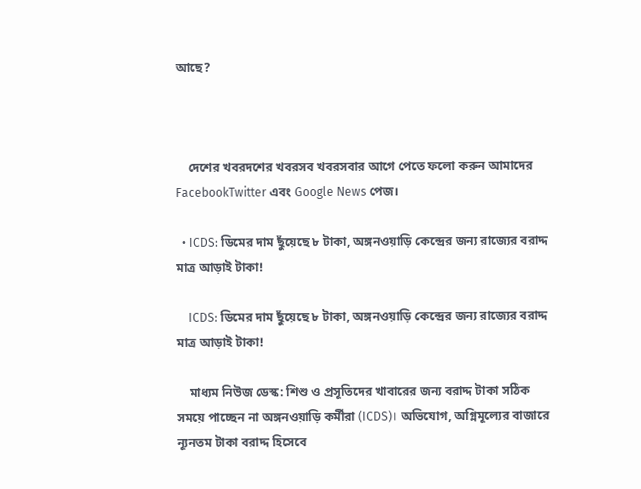আছে?



    দেশের খবরদশের খবরসব খবরসবার আগে পেতে ফলো করুন আমাদের FacebookTwitter এবং Google News পেজ।

  • ICDS: ডিমের দাম ছুঁয়েছে ৮ টাকা, অঙ্গনওয়াড়ি কেন্দ্রের জন্য রাজ্যের বরাদ্দ মাত্র আড়াই টাকা!

    ICDS: ডিমের দাম ছুঁয়েছে ৮ টাকা, অঙ্গনওয়াড়ি কেন্দ্রের জন্য রাজ্যের বরাদ্দ মাত্র আড়াই টাকা!

    মাধ্যম নিউজ ডেস্ক: শিশু ও প্রসূতিদের খাবারের জন্য বরাদ্দ টাকা সঠিক সময়ে পাচ্ছেন না অঙ্গনওয়াড়ি কর্মীরা (ICDS)। অভিযোগ, অগ্নিমূল্যের বাজারে ন্যূনতম টাকা বরাদ্দ হিসেবে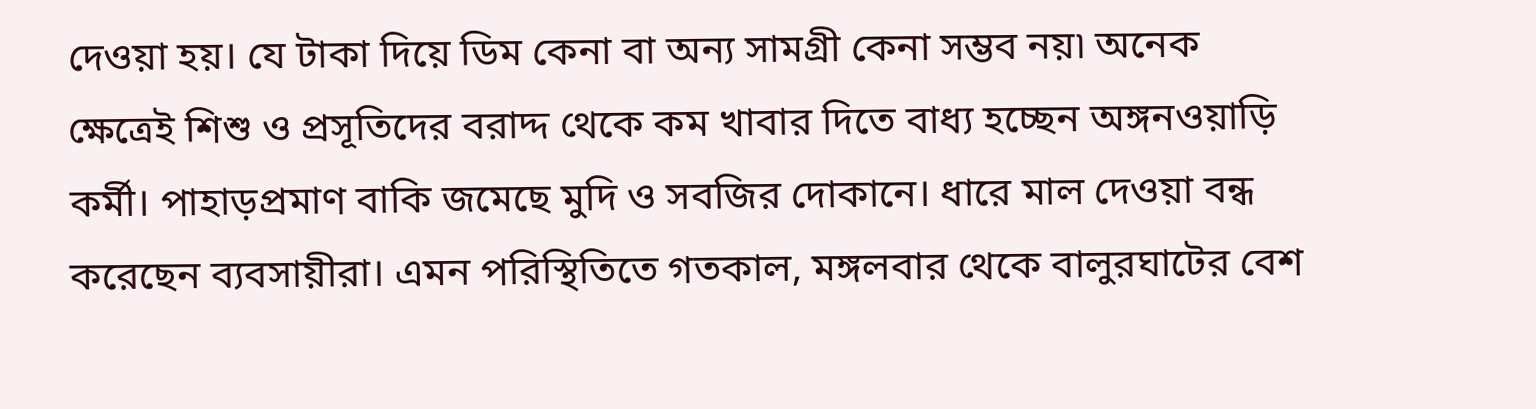দেওয়া হয়। যে টাকা দিয়ে ডিম কেনা বা অন্য সামগ্রী কেনা সম্ভব নয়৷ অনেক ক্ষেত্রেই শিশু ও প্রসূতিদের বরাদ্দ থেকে কম খাবার দিতে বাধ্য হচ্ছেন অঙ্গনওয়াড়ি কর্মী। পাহাড়প্রমাণ বাকি জমেছে মুদি ও সবজির দোকানে। ধারে মাল দেওয়া বন্ধ করেছেন ব্যবসায়ীরা। এমন পরিস্থিতিতে গতকাল, মঙ্গলবার থেকে বালুরঘাটের বেশ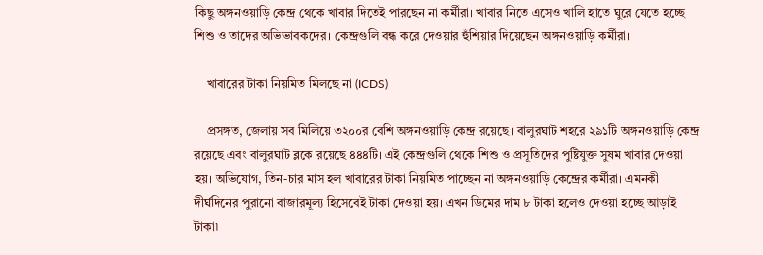কিছু অঙ্গনওয়াড়ি কেন্দ্র থেকে খাবার দিতেই পারছেন না কর্মীরা। খাবার নিতে এসেও খালি হাতে ঘুরে যেতে হচ্ছে শিশু ও তাদের অভিভাবকদের। কেন্দ্রগুলি বন্ধ করে দেওয়ার হুঁশিয়ার দিয়েছেন অঙ্গনওয়াড়ি কর্মীরা।

    খাবারের টাকা নিয়মিত মিলছে না (ICDS)

    প্রসঙ্গত, জেলায় সব মিলিয়ে ৩২০০র বেশি অঙ্গনওয়াড়ি কেন্দ্র রয়েছে। বালুরঘাট শহরে ২৯১টি অঙ্গনওয়াড়ি কেন্দ্র রয়েছে এবং বালুরঘাট ব্লকে রয়েছে ৪৪৪টি। এই কেন্দ্রগুলি থেকে শিশু ও প্রসূতিদের পুষ্টিযুক্ত সুষম খাবার দেওয়া হয়। অভিযোগ, তিন-চার মাস হল খাবারের টাকা নিয়মিত পাচ্ছেন না অঙ্গনওয়াড়ি কেন্দ্রের কর্মীরা। এমনকী দীর্ঘদিনের পুরানো বাজারমূল্য হিসেবেই টাকা দেওয়া হয়। এখন ডিমের দাম ৮ টাকা হলেও দেওয়া হচ্ছে আড়াই টাকা৷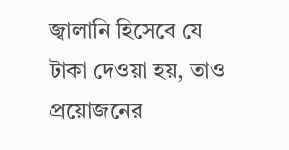জ্বালানি হিসেবে যে টাকা দেওয়া হয়, তাও প্রয়োজনের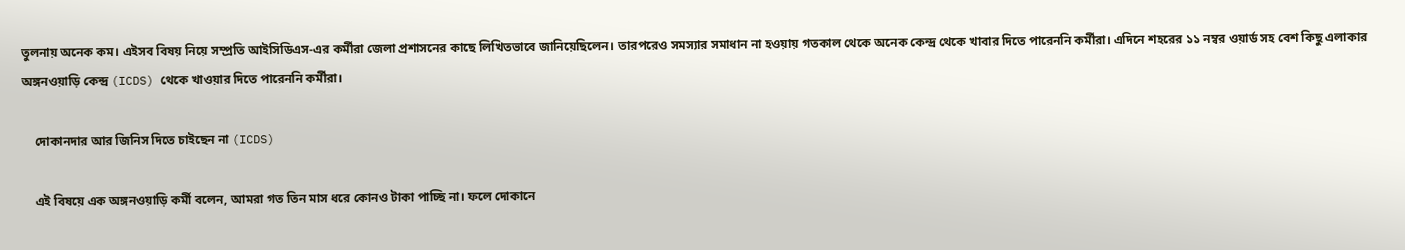তুলনায় অনেক কম। এইসব বিষয় নিয়ে সম্প্রতি আইসিডিএস-এর কর্মীরা জেলা প্রশাসনের কাছে লিখিতভাবে জানিয়েছিলেন। তারপরেও সমস্যার সমাধান না হওয়ায় গতকাল থেকে অনেক কেন্দ্র থেকে খাবার দিতে পারেননি কর্মীরা। এদিনে শহরের ১১ নম্বর ওয়ার্ড সহ বেশ কিছু এলাকার অঙ্গনওয়াড়ি কেন্দ্র (ICDS) থেকে খাওয়ার দিতে পারেননি কর্মীরা।

    দোকানদার আর জিনিস দিতে চাইছেন না (ICDS)

    এই বিষয়ে এক অঙ্গনওয়াড়ি কর্মী বলেন, আমরা গত তিন মাস ধরে কোনও টাকা পাচ্ছি না। ফলে দোকানে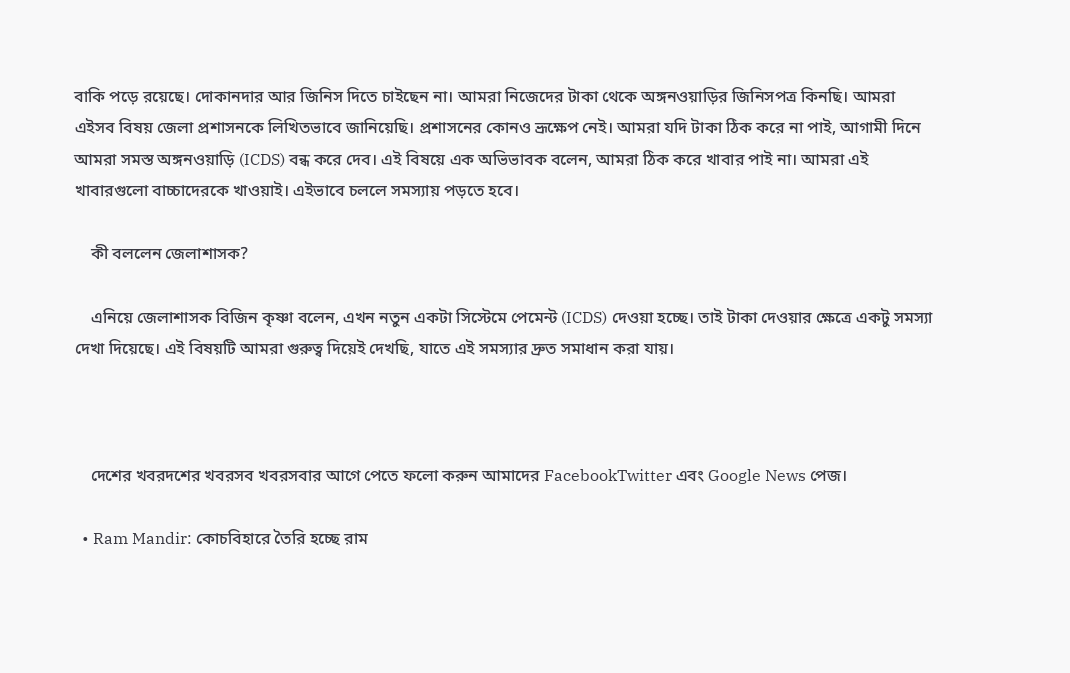বাকি পড়ে রয়েছে। দোকানদার আর জিনিস দিতে চাইছেন না। আমরা নিজেদের টাকা থেকে অঙ্গনওয়াড়ির জিনিসপত্র কিনছি। আমরা এইসব বিষয় জেলা প্রশাসনকে লিখিতভাবে জানিয়েছি। প্রশাসনের কোনও ভ্রূক্ষেপ নেই। আমরা যদি টাকা ঠিক করে না পাই, আগামী দিনে আমরা সমস্ত অঙ্গনওয়াড়ি (ICDS) বন্ধ করে দেব। এই বিষয়ে এক অভিভাবক বলেন, আমরা ঠিক করে খাবার পাই না। আমরা এই খাবারগুলো বাচ্চাদেরকে খাওয়াই। এইভাবে চললে সমস্যায় পড়তে হবে।

    কী বললেন জেলাশাসক?

    এনিয়ে জেলাশাসক বিজিন কৃষ্ণা বলেন, এখন নতুন একটা সিস্টেমে পেমেন্ট (ICDS) দেওয়া হচ্ছে। তাই টাকা দেওয়ার ক্ষেত্রে একটু সমস্যা দেখা দিয়েছে। এই বিষয়টি আমরা গুরুত্ব দিয়েই দেখছি, যাতে এই সমস্যার দ্রুত সমাধান করা যায়।



    দেশের খবরদশের খবরসব খবরসবার আগে পেতে ফলো করুন আমাদের FacebookTwitter এবং Google News পেজ।

  • Ram Mandir: কোচবিহারে তৈরি হচ্ছে রাম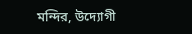মন্দির, উদ্যোগী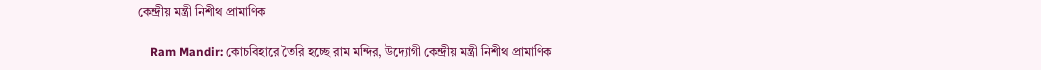কেন্দ্রীয় মন্ত্রী নিশীথ প্রামাণিক

    Ram Mandir: কোচবিহারে তৈরি হচ্ছে রাম মন্দির, উদ্যোগী কেন্দ্রীয় মন্ত্রী নিশীথ প্রামাণিক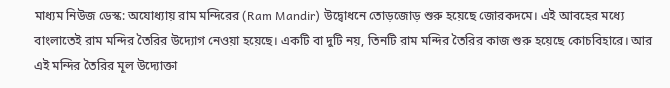মাধ্যম নিউজ ডেস্ক: অযোধ্যায় রাম মন্দিরের (Ram Mandir) উদ্বোধনে তোড়জোড় শুরু হয়েছে জোরকদমে। এই আবহের মধ্যে বাংলাতেই রাম মন্দির তৈরির উদ্যোগ নেওয়া হয়েছে। একটি বা দুটি নয়, তিনটি রাম মন্দির তৈরির কাজ শুরু হয়েছে কোচবিহারে। আর এই মন্দির তৈরির মূল উদ্যোক্তা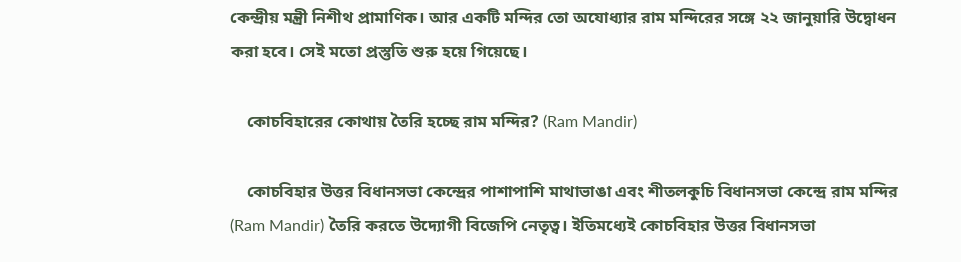কেন্দ্রীয় মন্ত্রী নিশীথ প্রামাণিক। আর একটি মন্দির তো অযোধ্যার রাম মন্দিরের সঙ্গে ২২ জানুয়ারি উদ্বোধন করা হবে। সেই মতো প্রস্তুতি শুরু হয়ে গিয়েছে।

    কোচবিহারের কোথায় তৈরি হচ্ছে রাম মন্দির? (Ram Mandir)

    কোচবিহার উত্তর বিধানসভা কেন্দ্রের পাশাপাশি মাথাভাঙা এবং শীতলকুচি বিধানসভা কেন্দ্রে রাম মন্দির (Ram Mandir) তৈরি করতে উদ্যোগী বিজেপি নেতৃত্ব। ইতিমধ্যেই কোচবিহার উত্তর বিধানসভা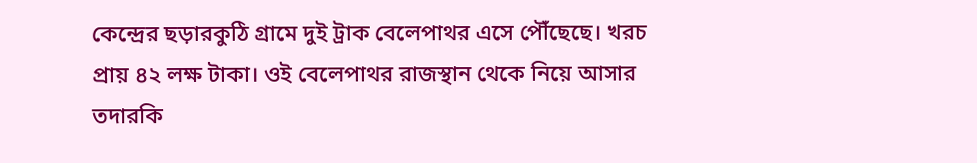কেন্দ্রের ছড়ারকুঠি গ্রামে দুই ট্রাক বেলেপাথর এসে পৌঁছেছে। খরচ প্রায় ৪২ লক্ষ টাকা। ওই বেলেপাথর রাজস্থান থেকে নিয়ে আসার তদারকি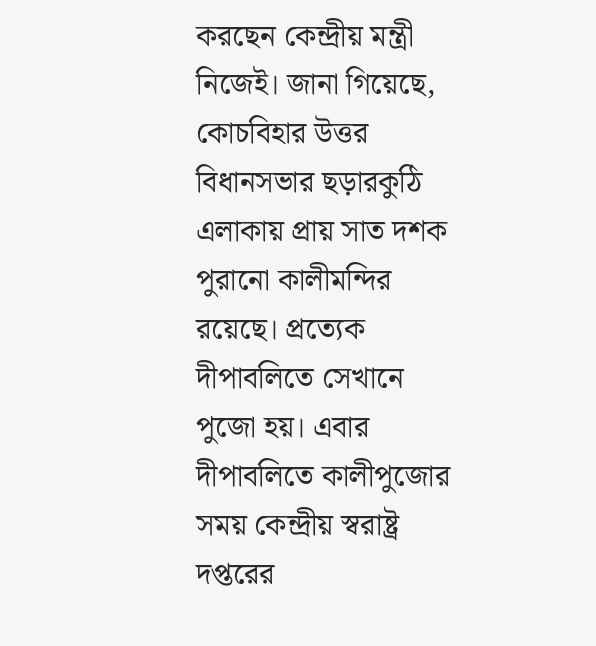করছেন কেন্দ্রীয় মন্ত্রী নিজেই। জানা গিয়েছে, কোচবিহার উত্তর বিধানসভার ছড়ারকুঠি এলাকায় প্রায় সাত দশক পুরানো কালীমন্দির রয়েছে। প্রত্যেক দীপাবলিতে সেখানে পুজো হয়। এবার দীপাবলিতে কালীপুজোর সময় কেন্দ্রীয় স্বরাষ্ট্র দপ্তরের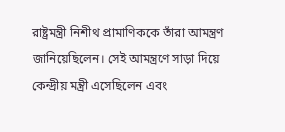রাষ্ট্রমন্ত্রী নিশীথ প্রামাণিককে তাঁরা আমন্ত্রণ জানিয়েছিলেন। সেই আমন্ত্রণে সাড়া দিয়ে কেন্দ্রীয় মন্ত্রী এসেছিলেন এবং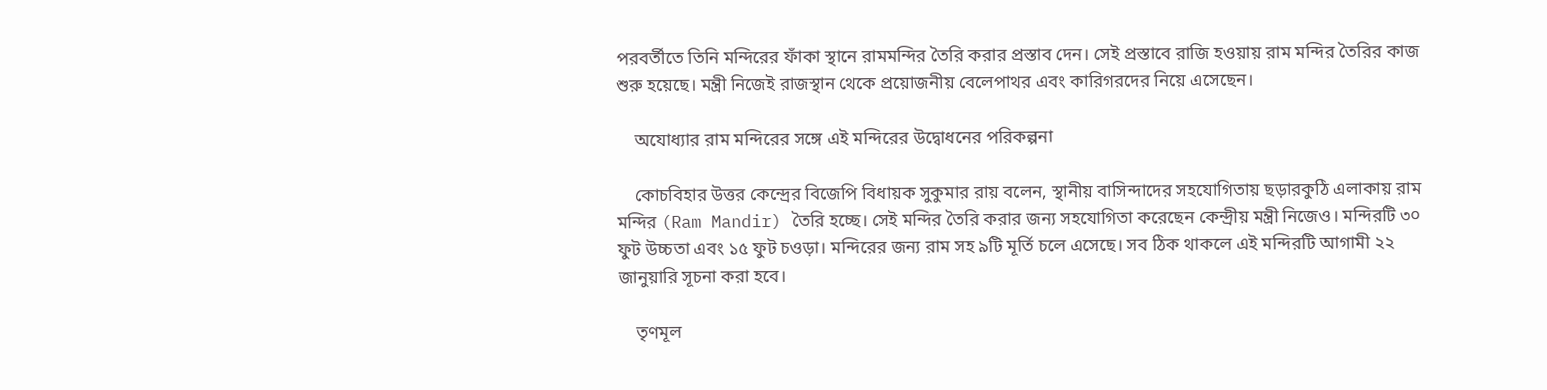পরবর্তীতে তিনি মন্দিরের ফাঁকা স্থানে রামমন্দির তৈরি করার প্রস্তাব দেন। সেই প্রস্তাবে রাজি হওয়ায় রাম মন্দির তৈরির কাজ শুরু হয়েছে। মন্ত্রী নিজেই রাজস্থান থেকে প্রয়োজনীয় বেলেপাথর এবং কারিগরদের নিয়ে এসেছেন।

    অযোধ্যার রাম মন্দিরের সঙ্গে এই মন্দিরের উদ্বোধনের পরিকল্পনা

    কোচবিহার উত্তর কেন্দ্রের বিজেপি বিধায়ক সুকুমার রায় বলেন, স্থানীয় বাসিন্দাদের সহযোগিতায় ছড়ারকুঠি এলাকায় রাম মন্দির (Ram Mandir) তৈরি হচ্ছে। সেই মন্দির তৈরি করার জন্য সহযোগিতা করেছেন কেন্দ্রীয় মন্ত্রী নিজেও। মন্দিরটি ৩০ ফুট উচ্চতা এবং ১৫ ফুট চওড়া। মন্দিরের জন্য রাম সহ ৯টি মূর্তি চলে এসেছে। সব ঠিক থাকলে এই মন্দিরটি আগামী ২২ জানুয়ারি সূচনা করা হবে।

    তৃণমূল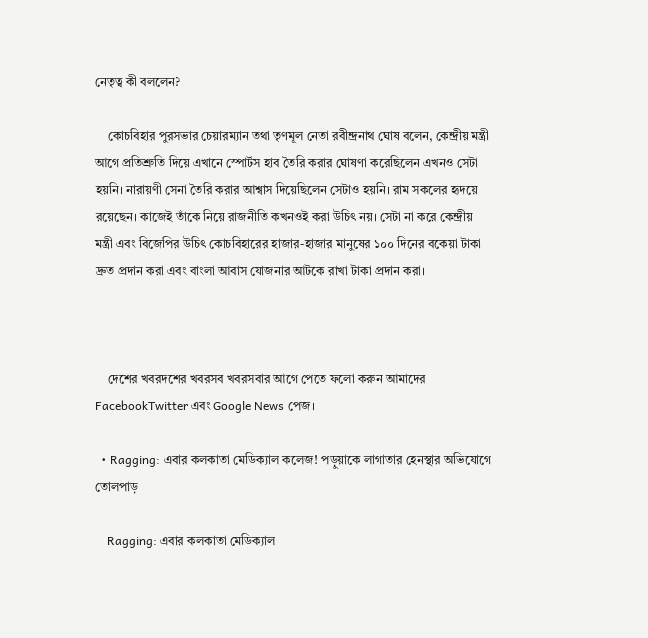নেতৃত্ব কী বললেন?

    কোচবিহার পুরসভার চেয়ারম্যান তথা তৃণমূল নেতা রবীন্দ্রনাথ ঘোষ বলেন, কেন্দ্রীয় মন্ত্রী আগে প্রতিশ্রুতি দিয়ে এখানে স্পোর্টস হাব তৈরি করার ঘোষণা করেছিলেন এখনও সেটা হয়নি। নারায়ণী সেনা তৈরি করার আশ্বাস দিয়েছিলেন সেটাও হয়নি। রাম সকলের হৃদয়ে রয়েছেন। কাজেই তাঁকে নিয়ে রাজনীতি কখনওই করা উচিৎ নয়। সেটা না করে কেন্দ্রীয় মন্ত্রী এবং বিজেপির উচিৎ কোচবিহারের হাজার-হাজার মানুষের ১০০ দিনের বকেয়া টাকা দ্রুত প্রদান করা এবং বাংলা আবাস যোজনার আটকে রাখা টাকা প্রদান করা।



    দেশের খবরদশের খবরসব খবরসবার আগে পেতে ফলো করুন আমাদের FacebookTwitter এবং Google News পেজ।

  • Ragging: এবার কলকাতা মেডিক্যাল কলেজ! পড়ুয়াকে লাগাতার হেনস্থার অভিযোগে তোলপাড়

    Ragging: এবার কলকাতা মেডিক্যাল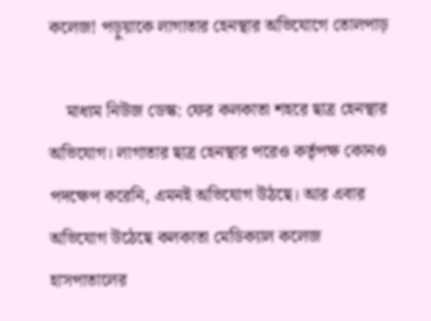কলেজ! পড়ুয়াকে লাগাতার হেনস্থার অভিযোগে তোলপাড়

    মাধ্যম নিউজ ডেস্ক: ফের কলকাতা শহরে ছাত্র হেনস্থার অভিযোগ। লাগাতার ছাত্র হেনস্থার পরেও কর্তৃপক্ষ কোনও পদক্ষেপ করেনি, এমনই অভিযোগ উঠছে। আর এবার অভিযোগ উঠেছে কলকাতা মেডিক্যাল কলেজ হাসপাতালের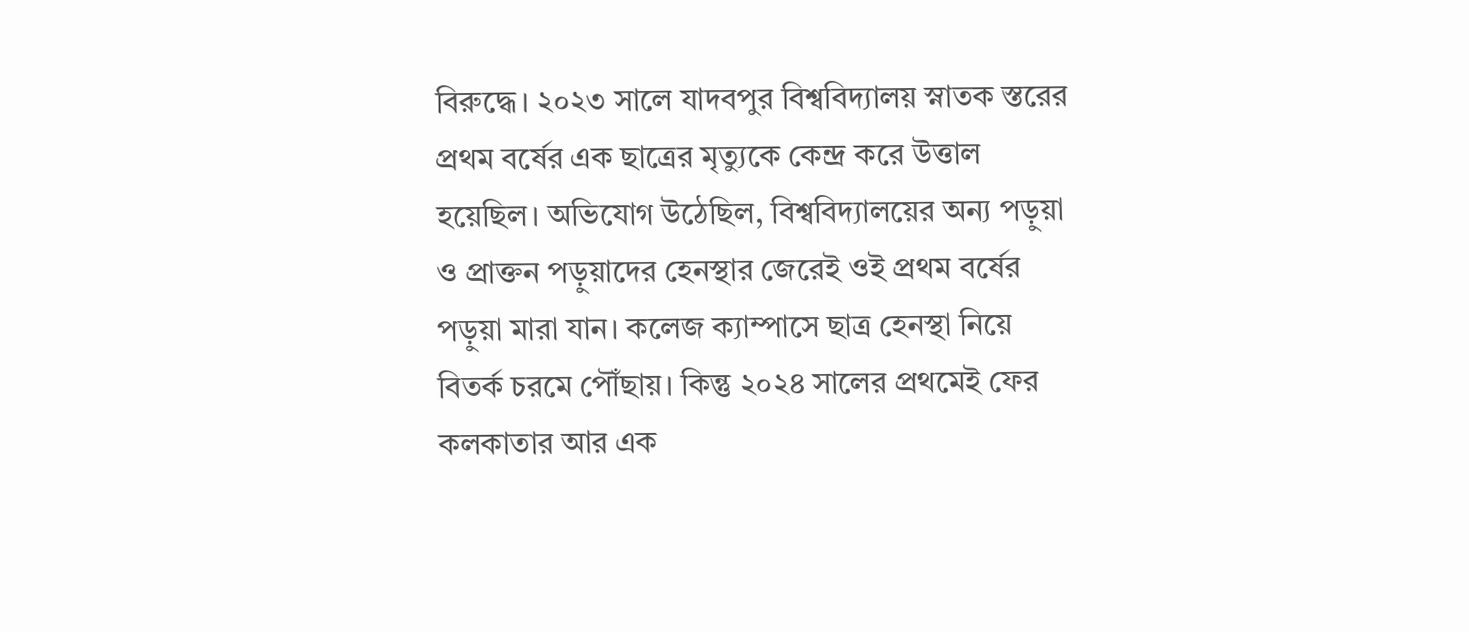বিরুদ্ধে। ২০২৩ সালে যাদবপুর বিশ্ববিদ্যালয় স্নাতক স্তরের প্রথম বর্ষের এক ছাত্রের মৃত্যুকে কেন্দ্র করে উত্তাল হয়েছিল। অভিযোগ উঠেছিল, বিশ্ববিদ্যালয়ের অন্য পড়ুয়া ও প্রাক্তন পড়ুয়াদের হেনস্থার জেরেই ওই প্রথম বর্ষের পড়ুয়া মারা যান।‌ কলেজ ক্যাম্পাসে ছাত্র হেনস্থা নিয়ে বিতর্ক চরমে পৌঁছায়। কিন্তু ২০২৪ সালের প্রথমেই ফের কলকাতার আর এক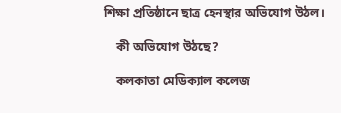শিক্ষা প্রতিষ্ঠানে ছাত্র হেনস্থার অভিযোগ উঠল।

    কী অভিযোগ উঠছে?

    কলকাতা মেডিক্যাল কলেজ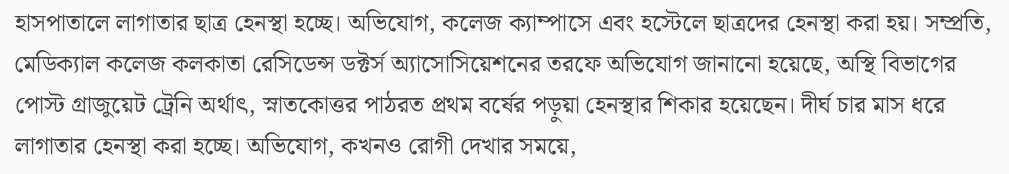হাসপাতালে লাগাতার ছাত্র হেনস্থা হচ্ছে। অভিযোগ, কলেজ ক্যাম্পাসে এবং হস্টেলে ছাত্রদের হেনস্থা করা হয়। সম্প্রতি, মেডিক্যাল কলেজ কলকাতা রেসিডেন্স ডক্টর্স অ্যাসোসিয়েশনের তরফে অভিযোগ জানানো হয়েছে, অস্থি বিভাগের পোস্ট গ্রাজুয়েট ট্রেনি অর্থাৎ, স্নাতকোত্তর পাঠরত প্রথম বর্ষের পড়ুয়া হেনস্থার শিকার হয়েছেন। দীর্ঘ চার মাস ধরে লাগাতার হেনস্থা করা হচ্ছে। অভিযোগ, কখনও রোগী দেখার সময়ে,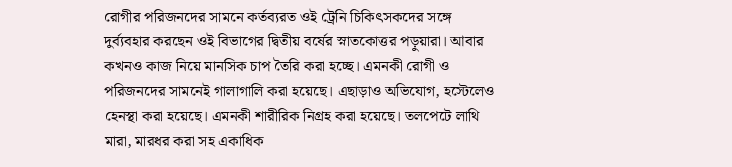রোগীর পরিজনদের সামনে কর্তব্যরত ওই ট্রেনি চিকিৎসকদের সঙ্গে দুর্ব্যবহার করছেন ওই বিভাগের দ্বিতীয় বর্ষের স্নাতকোত্তর পড়ুয়ারা।‌ আবার কখনও কাজ নিয়ে মানসিক চাপ তৈরি করা হচ্ছে। এমনকী রোগী ও পরিজনদের সামনেই গালাগালি করা হয়েছে‌। এছাড়াও অভিযোগ, হস্টেলেও হেনস্থা করা হয়েছে। এমনকী শারীরিক নিগ্রহ করা হয়েছে। তলপেটে লাথি মারা, মারধর করা সহ একাধিক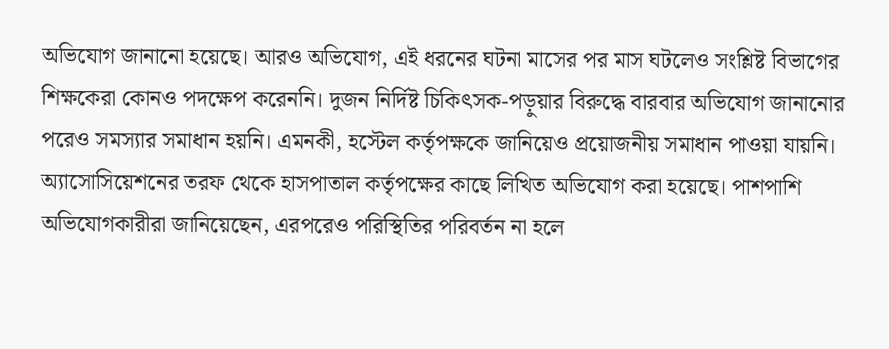অভিযোগ জানানো‌ হয়েছে। আরও অভিযোগ, এই ধরনের ঘটনা মাসের পর মাস ঘটলেও‌ সংশ্লিষ্ট বিভাগের শিক্ষকেরা কোনও পদক্ষেপ করেননি। দুজন নির্দিষ্ট চিকিৎসক-পড়ুয়ার বিরুদ্ধে বারবার অভিযোগ জানানোর পরেও সমস্যার সমাধান হয়নি। এমনকী, হস্টেল কর্তৃপক্ষকে জানিয়েও প্রয়োজনীয় সমাধান পাওয়া যায়নি। অ্যাসোসিয়েশনের তরফ থেকে হাসপাতাল কর্তৃপক্ষের কাছে লিখিত অভিযোগ করা হয়েছে। পাশপাশি অভিযোগকারীরা জানিয়েছেন, এরপরেও পরিস্থিতির পরিবর্তন না হলে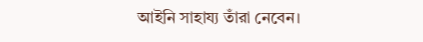আইনি সাহায্য তাঁরা নেবেন।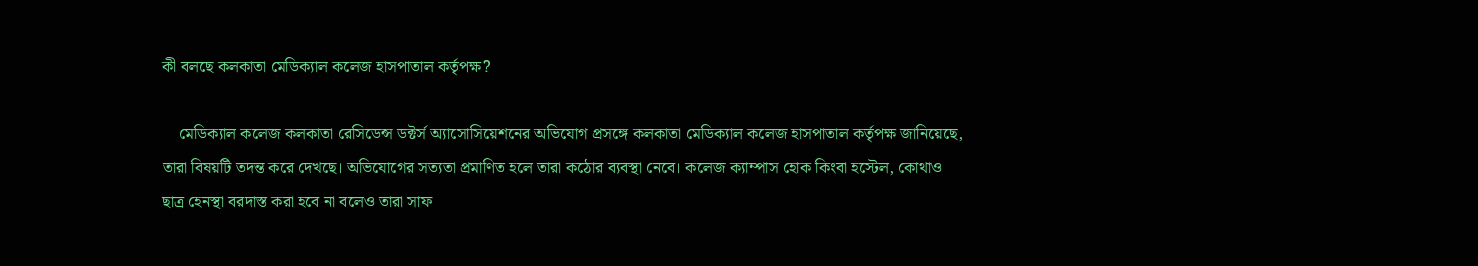কী বলছে কলকাতা মেডিক্যাল কলেজ হাসপাতাল কর্তৃপক্ষ?

    মেডিক্যাল কলেজ কলকাতা রেসিডেন্স ডক্টর্স অ্যাসোসিয়েশনের অভিযোগ প্রসঙ্গে কলকাতা মেডিক্যাল কলেজ হাসপাতাল‌ কর্তৃপক্ষ জানিয়েছে, তারা বিষয়টি তদন্ত করে দেখছে।‌ অভিযোগের সত্যতা প্রমাণিত হলে তারা কঠোর ব্যবস্থা নেবে।‌ কলেজ ক্যাম্পাস হোক কিংবা হস্টেল, কোথাও ছাত্র হেনস্থা বরদাস্ত করা হবে না বলেও তারা সাফ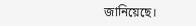জানিয়েছে।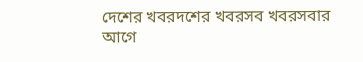দেশের খবরদশের খবরসব খবরসবার আগে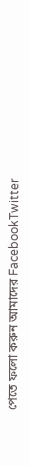পেতে ফলো করুন আমাদের FacebookTwitter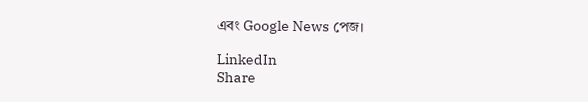এবং Google News পেজ।

LinkedIn
Share